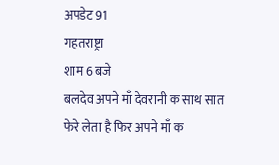अपडेट 91
गहतराष्ट्रा
शाम 6 बजे
बलदेव अपने माँ देवरानी क साथ सात फेरे लेता है फिर अपने माँ क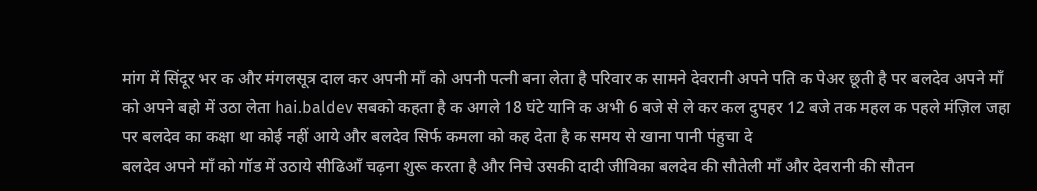मांग में सिंदूर भर क और मंगलसूत्र दाल कर अपनी माँ को अपनी पत्नी बना लेता है परिवार क सामने देवरानी अपने पति क पेअर छूती है पर बलदेव अपने माँ को अपने बहो में उठा लेता hai.baldev सबको कहता है क अगले 18 घंटे यानि क अभी 6 बजे से ले कर कल दुपहर 12 बजे तक महल क पहले मंज़िल जहा पर बलदेव का कक्षा था कोई नहीं आये और बलदेव सिर्फ कमला को कह देता है क समय से खाना पानी पंहुचा दे
बलदेव अपने माँ को गॉड में उठाये सीढिआँ चढ़ना शुरू करता है और निचे उसकी दादी जीविका बलदेव की सौतेली माँ और देवरानी की सौतन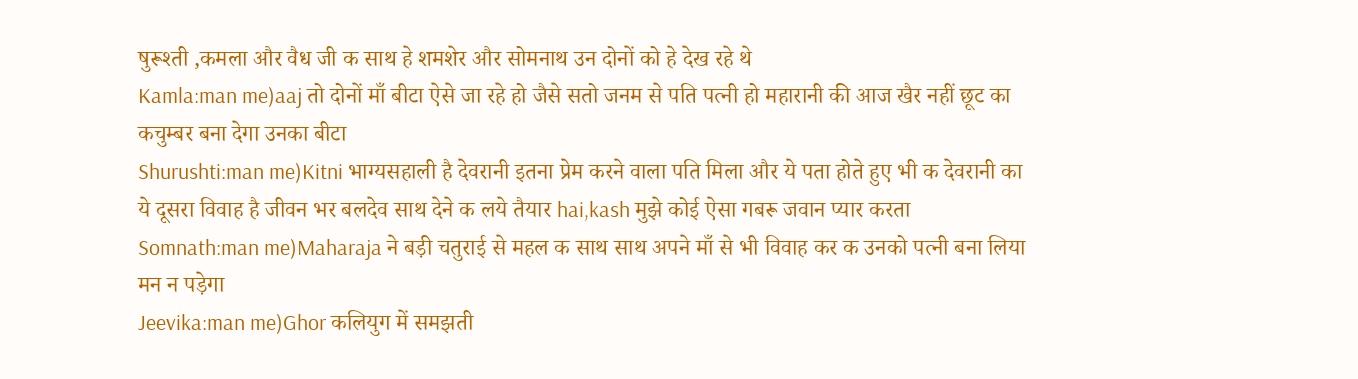षुरूश्ती ,कमला और वैध जी क साथ हे शमशेर और सोमनाथ उन दोनों को हे देख रहे थे
Kamla:man me)aaj तो दोनों माँ बीटा ऐसे जा रहे हो जैसे सतो जनम से पति पत्नी हो महारानी की आज खैर नहीं छूट का कचुम्बर बना देगा उनका बीटा
Shurushti:man me)Kitni भाग्यसहाली है देवरानी इतना प्रेम करने वाला पति मिला और ये पता होते हुए भी क देवरानी का ये दूसरा विवाह है जीवन भर बलदेव साथ देने क लये तैयार hai,kash मुझे कोई ऐसा गबरू जवान प्यार करता
Somnath:man me)Maharaja ने बड़ी चतुराई से महल क साथ साथ अपने माँ से भी विवाह कर क उनको पत्नी बना लिया मन न पड़ेगा
Jeevika:man me)Ghor कलियुग में समझती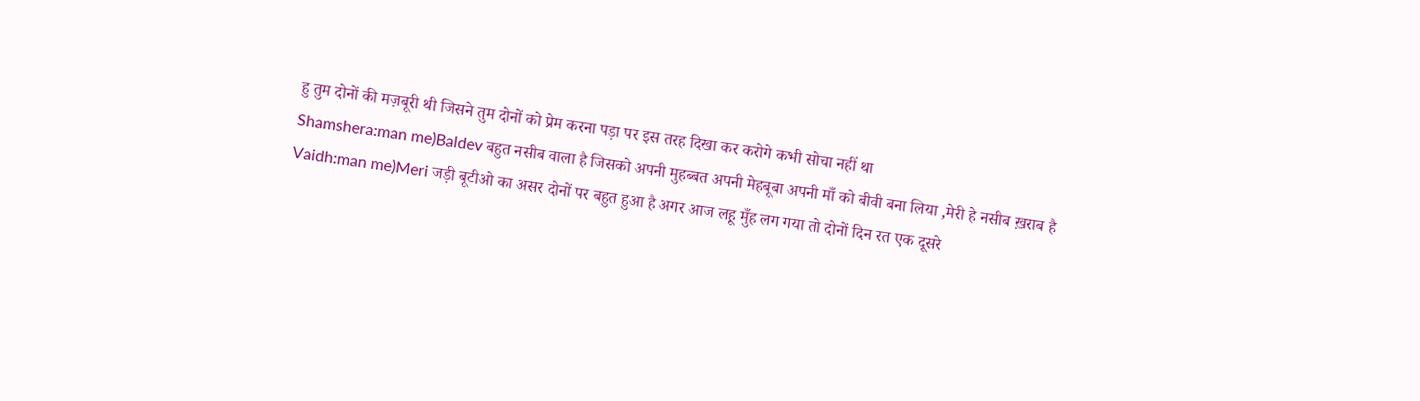हु तुम दोनों की मज़बूरी थी जिसने तुम दोनों को प्रेम करना पड़ा पर इस तरह दिखा कर करोगे कभी सोचा नहीं था
Shamshera:man me)Baldev बहुत नसीब वाला है जिसको अपनी मुहब्बत अपनी मेहबूबा अपनी माँ को बीवी बना लिया ,मेरी हे नसीब ख़राब है
Vaidh:man me)Meri जड़ी बूटीओ का असर दोनों पर बहुत हुआ है अगर आज लहू मुँह लग गया तो दोनों दिन रत एक दूसरे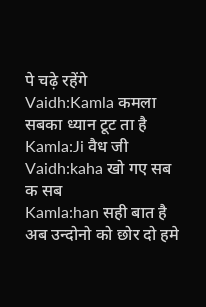पे चढ़े रहेंगे
Vaidh:Kamla कमला
सबका ध्यान टूट ता है
Kamla:Ji वैध जी
Vaidh:kaha खो गए सब क सब
Kamla:han सही बात है अब उन्दोनो को छोर दो हमे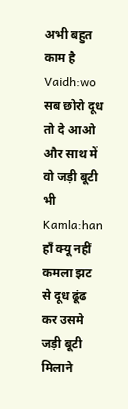अभी बहुत काम है
Vaidh:wo सब छोरो दूध तो दे आओ और साथ में वो जड़ी बूटी भी
Kamla:han हाँ क्यू नहीं
कमला झट से दूध ढूंढ कर उसमे जड़ी बूटी मिलाने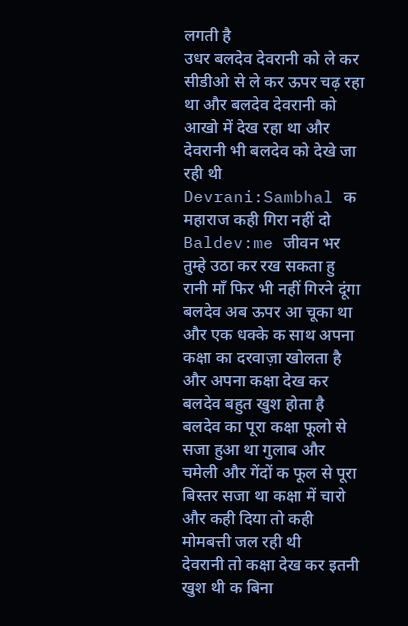लगती है
उधर बलदेव देवरानी को ले कर सीडीओ से ले कर ऊपर चढ़ रहा था और बलदेव देवरानी को आखो में देख रहा था और देवरानी भी बलदेव को देखे जा रही थी
Devrani:Sambhal क महाराज कही गिरा नहीं दो
Baldev:me जीवन भर तुम्हे उठा कर रख सकता हु रानी माँ फिर भी नहीं गिरने दूंगा
बलदेव अब ऊपर आ चूका था और एक धक्के क साथ अपना कक्षा का दरवाज़ा खोलता है और अपना कक्षा देख कर बलदेव बहुत खुश होता है बलदेव का पूरा कक्षा फूलो से सजा हुआ था गुलाब और चमेली और गेंदों क फूल से पूरा बिस्तर सजा था कक्षा में चारो और कही दिया तो कही मोमबत्ती जल रही थी
देवरानी तो कक्षा देख कर इतनी खुश थी क बिना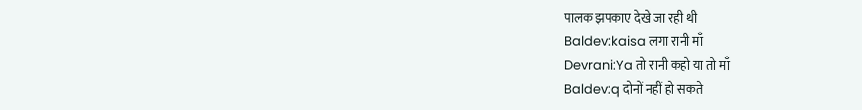पालक झपकाए देखे जा रही थी
Baldev:kaisa लगा रानी माँ
Devrani:Ya तो रानी कहो या तो माँ
Baldev:q दोनों नहीं हो सकते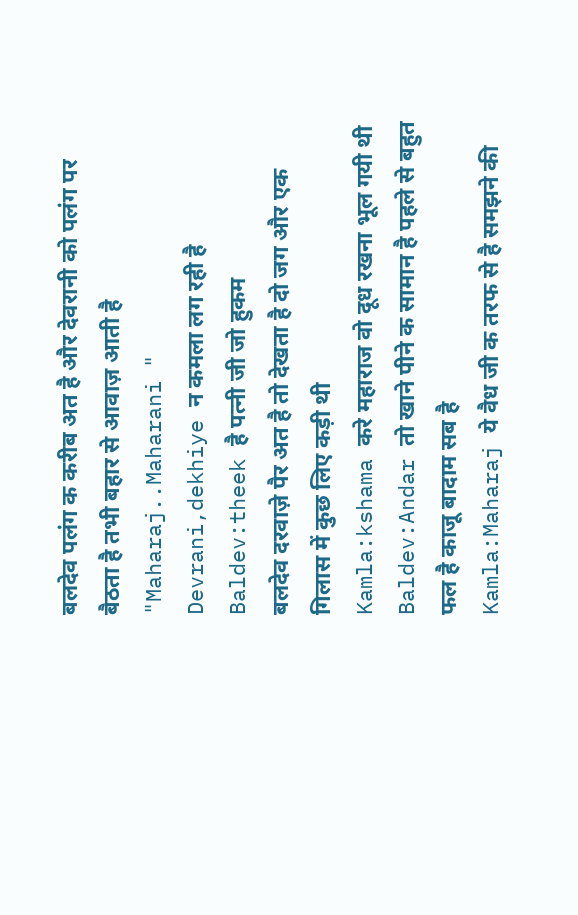बलदेव पलंग क करीब अत है और देवरानी को पलंग पर बैठता है तभी बहार से आवाज़ आती है
"Maharaj..Maharani "
Devrani,dekhiye न कमला लग रही है
Baldev:theek है पत्नी जी जो हुकम
बलदेव दरवाज़े पैर अत है तो देखता है दो जग और एक गिलास में कुछ लिए कड़ी थी
Kamla:kshama करे महाराज वो दूध रखना भूल गयी थी
Baldev:Andar तो खाने पीने क सामान है पहले से बहुत फल है काजू बादाम सब है
Kamla:Maharaj ये वैध जी क तरफ से है समझने की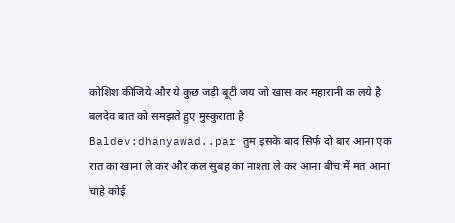कोशिश कीजिये और ये कुछ जड़ी बूटी जय जो खास कर महारानी क लये है
बलदेव बात को समझते हुए मुस्कुराता है
Baldev:dhanyawad..par तुम इसके बाद सिर्फ दो बार आना एक रात का खाना ले कर और कल सुबह का नाश्ता ले कर आना बीच में मत आना चाहे कोई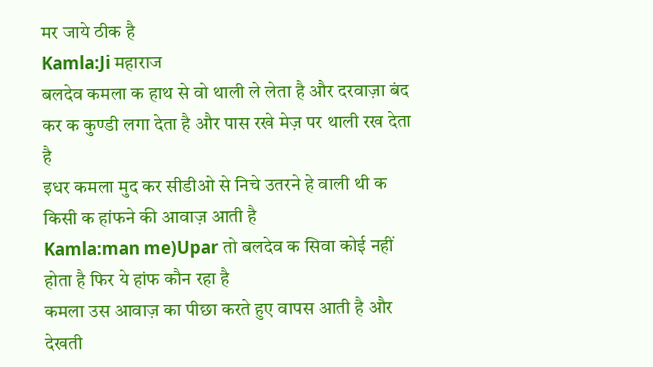मर जाये ठीक है
Kamla:Ji महाराज
बलदेव कमला क हाथ से वो थाली ले लेता है और दरवाज़ा बंद कर क कुण्डी लगा देता है और पास रखे मेज़ पर थाली रख देता है
इधर कमला मुद कर सीडीओ से निचे उतरने हे वाली थी क किसी क हांफने की आवाज़ आती है
Kamla:man me)Upar तो बलदेव क सिवा कोई नहीं होता है फिर ये हांफ कौन रहा है
कमला उस आवाज़ का पीछा करते हुए वापस आती है और देखती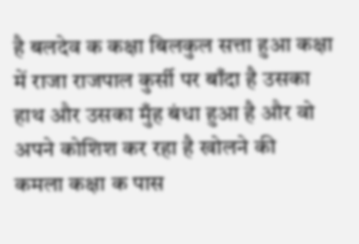है बलदेव क कक्षा बिलकुल सत्ता हुआ कक्षा में राजा राजपाल कुर्सी पर बाँदा है उसका हाथ और उसका मुँह बंधा हुआ है और वो अपने कोशिश कर रहा है खोलने की
कमला कक्षा क पास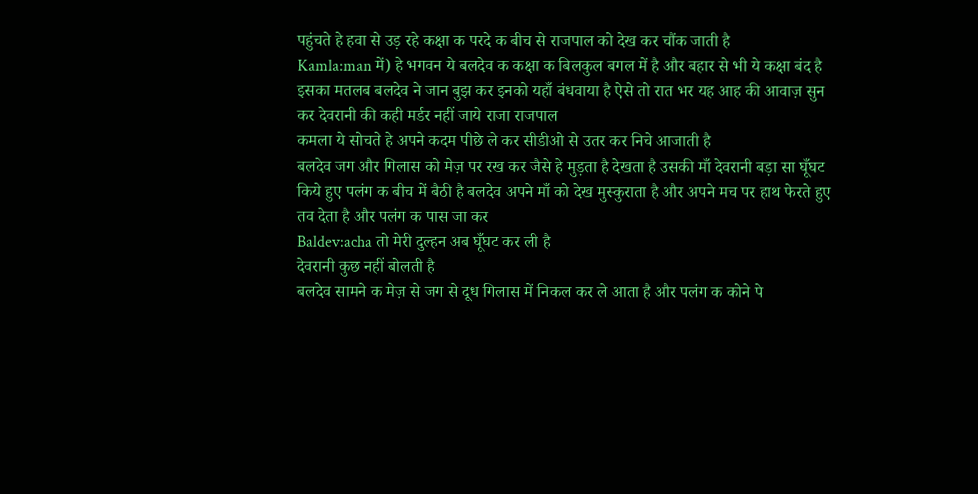पहुंचते हे हवा से उड़ रहे कक्षा क परदे क बीच से राजपाल को देख कर चौंक जाती है
Kamla:man में) हे भगवन ये बलदेव क कक्षा क बिलकुल बगल में है और बहार से भी ये कक्षा बंद है इसका मतलब बलदेव ने जान बुझ कर इनको यहाँ बंधवाया है ऐसे तो रात भर यह आह की आवाज़ सुन कर देवरानी की कही मर्डर नहीं जाये राजा राजपाल
कमला ये सोचते हे अपने कदम पीछे ले कर सीडीओ से उतर कर निचे आजाती है
बलदेव जग और गिलास को मेज़ पर रख कर जैसे हे मुड़ता है देखता है उसकी माँ देवरानी बड़ा सा घूँघट किये हुए पलंग क बीच में बैठी है बलदेव अपने माँ को देख मुस्कुराता है और अपने मच पर हाथ फेरते हुए तव देता है और पलंग क पास जा कर
Baldev:acha तो मेरी दुल्हन अब घूँघट कर ली है
देवरानी कुछ नहीं बोलती है
बलदेव सामने क मेज़ से जग से दूध गिलास में निकल कर ले आता है और पलंग क कोने पे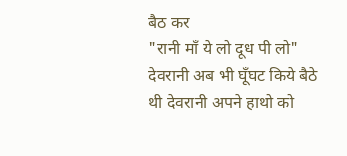बैठ कर
"रानी माँ ये लो दूध पी लो"
देवरानी अब भी घूँघट किये बैठे थी देवरानी अपने हाथो को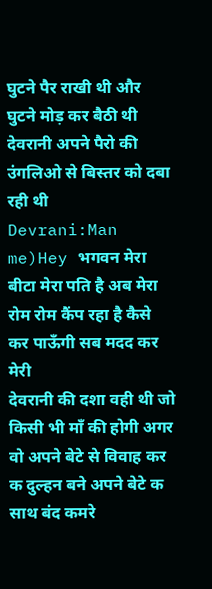घुटने पैर राखी थी और घुटने मोड़ कर बैठी थी देवरानी अपने पैरो की उंगलिओ से बिस्तर को दबा रही थी
Devrani:Man me)Hey भगवन मेरा बीटा मेरा पति है अब मेरा रोम रोम कैंप रहा है कैसे कर पाऊँगी सब मदद कर मेरी
देवरानी की दशा वही थी जो किसी भी माँ की होगी अगर वो अपने बेटे से विवाह कर क दुल्हन बने अपने बेटे क साथ बंद कमरे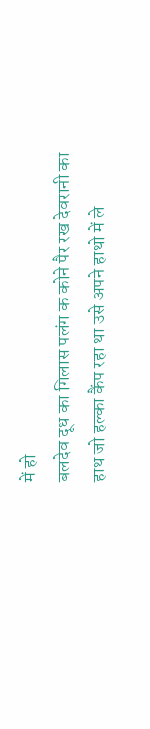में हो
बलदेव दूध का गिलास पलंग क कोने पैर रख देवरानी का हाथ जो हल्का कैंप रहा था उसे अपने हाथो में ले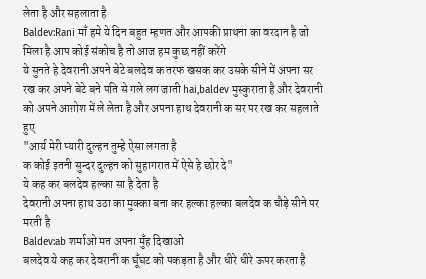लेता है और सहलाता है
Baldev:Rani माँ हमे ये दिन बहुत म्हणत और आपकी प्राथना का वरदान है जो मिला है आप कोई संकोच है तो आज हम कुछ नहीं करेंगे
ये सुनते हे देवरानी अपने बेटे बलदेव क तरफ खसक कर उसके सीने में अपना सर रख कर अपने बेटे बने पति से गले लग जाती hai,baldev मुस्कुराता है और देवरानी को अपने आग़ोश में ले लेता है और अपना हाथ देवरानी क सर पर रख कर सहलाते हुए
"आर्य मेरी प्यारी दुल्हन तुम्हे ऐसा लगता है
क कोई इतनी सुन्दर दुल्हन को सुहागरात में ऐसे हे छोर दे"
ये कह कर बलदेव हल्का सा है देता है
देवरानी अपना हाथ उठा का मुक्का बना कर हल्का हल्का बलदेव क चौड़े सीने पर मरती है
Baldev:ab शर्माओ मत अपना मुँह दिखाओ
बलदेव ये कह कर देवरानी क घूँघट को पकड़ता है और धीरे धीरे ऊपर करता है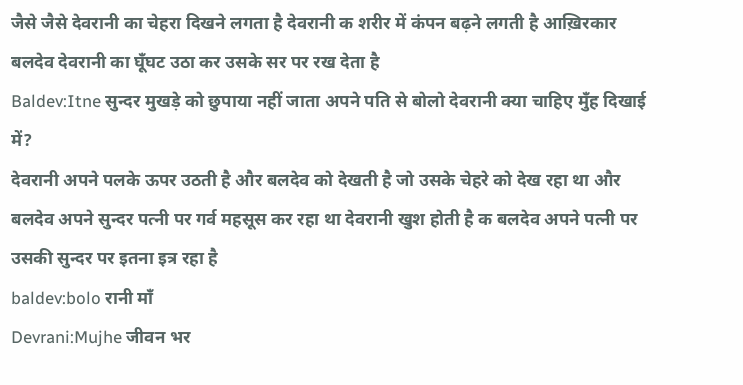जैसे जैसे देवरानी का चेहरा दिखने लगता है देवरानी क शरीर में कंपन बढ़ने लगती है आख़िरकार बलदेव देवरानी का घूँघट उठा कर उसके सर पर रख देता है
Baldev:Itne सुन्दर मुखड़े को छुपाया नहीं जाता अपने पति से बोलो देवरानी क्या चाहिए मुँह दिखाई में?
देवरानी अपने पलके ऊपर उठती है और बलदेव को देखती है जो उसके चेहरे को देख रहा था और बलदेव अपने सुन्दर पत्नी पर गर्व महसूस कर रहा था देवरानी खुश होती है क बलदेव अपने पत्नी पर उसकी सुन्दर पर इतना इत्र रहा है
baldev:bolo रानी माँ
Devrani:Mujhe जीवन भर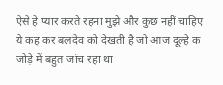ऐसे हे प्यार करते रहना मुझे और कुछ नहीं चाहिए
ये कह कर बलदेव को देखती है जो आज दूल्हे क जोड़े में बहुत जांच रहा था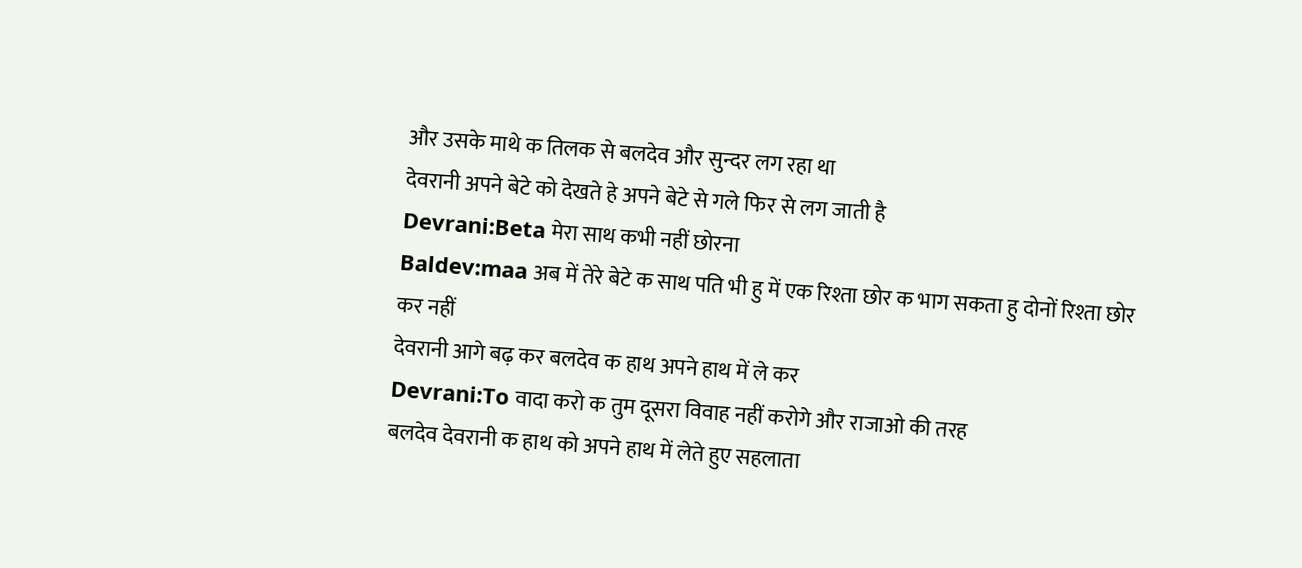और उसके माथे क तिलक से बलदेव और सुन्दर लग रहा था
देवरानी अपने बेटे को देखते हे अपने बेटे से गले फिर से लग जाती है
Devrani:Beta मेरा साथ कभी नहीं छोरना
Baldev:maa अब में तेरे बेटे क साथ पति भी हु में एक रिश्ता छोर क भाग सकता हु दोनों रिश्ता छोर कर नहीं
देवरानी आगे बढ़ कर बलदेव क हाथ अपने हाथ में ले कर
Devrani:To वादा करो क तुम दूसरा विवाह नहीं करोगे और राजाओ की तरह
बलदेव देवरानी क हाथ को अपने हाथ में लेते हुए सहलाता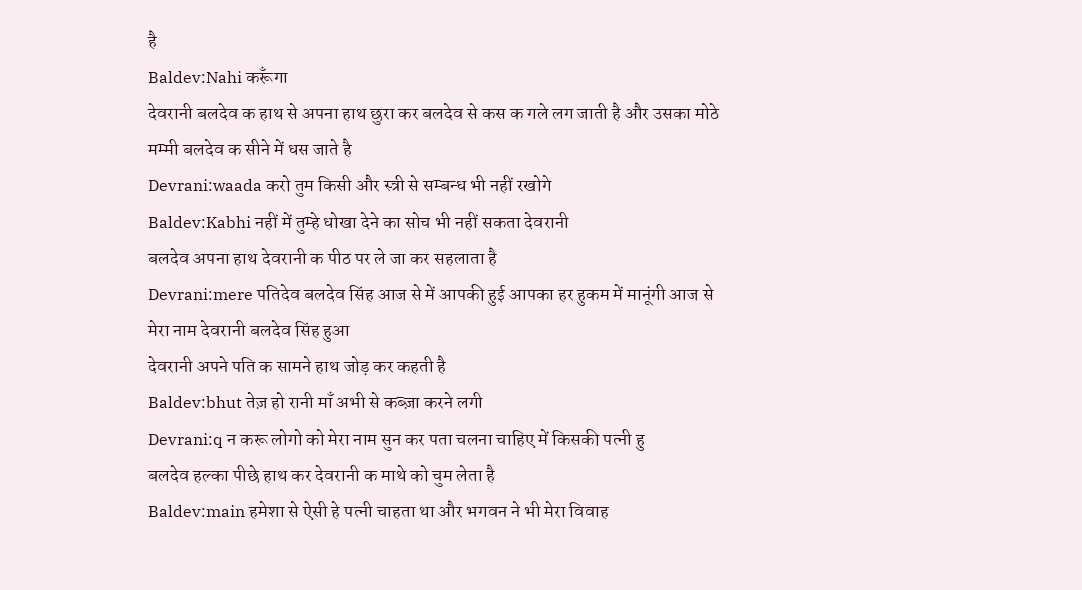है
Baldev:Nahi करूँगा
देवरानी बलदेव क हाथ से अपना हाथ छुरा कर बलदेव से कस क गले लग जाती है और उसका मोठे मम्मी बलदेव क सीने में धस जाते है
Devrani:waada करो तुम किसी और स्त्री से सम्बन्ध भी नहीं रखोगे
Baldev:Kabhi नहीं में तुम्हे धोखा देने का सोच भी नहीं सकता देवरानी
बलदेव अपना हाथ देवरानी क पीठ पर ले जा कर सहलाता है
Devrani:mere पतिदेव बलदेव सिंह आज से में आपकी हुई आपका हर हुकम में मानूंगी आज से मेरा नाम देवरानी बलदेव सिंह हुआ
देवरानी अपने पति क सामने हाथ जोड़ कर कहती है
Baldev:bhut तेज़ हो रानी माँ अभी से कब्ज़ा करने लगी
Devrani:q न करू लोगो को मेरा नाम सुन कर पता चलना चाहिए में किसकी पत्नी हु
बलदेव हल्का पीछे हाथ कर देवरानी क माथे को चुम लेता है
Baldev:main हमेशा से ऐसी हे पत्नी चाहता था और भगवन ने भी मेरा विवाह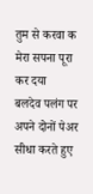तुम से करवा क मेरा सपना पूरा कर दया
बलदेव पलंग पर अपने दोनों पेअर सीधा करते हुए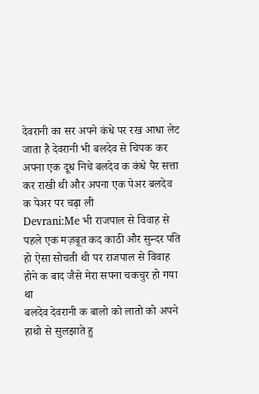देवरानी का सर अपने कंधे पर रख आधा लेट जाता है देवरानी भी बलदेव से चिपक कर अपना एक दूध निचे बलदेव क कंधे पैर सत्ता कर राखी थी और अपना एक पेअर बलदेव क पेअर पर चढ़ा ली
Devrani:Me भी राजपाल से विवाह से पहले एक मज़बूत कद काठी और सुन्दर पति हो ऐसा सोचती थी पर राजपाल से विवाह होने क बाद जैसे मेरा सपना चकचुर हो गया था
बलदेव देवरानी क बालो को लातो को अपने हाथो से सुलझाते हु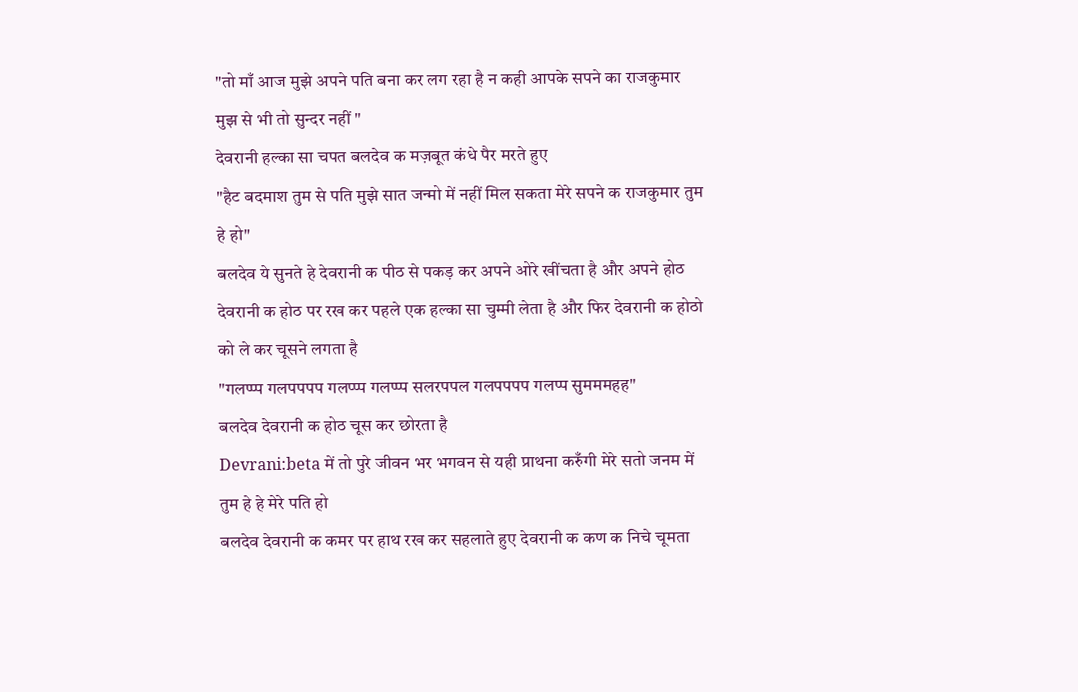"तो माँ आज मुझे अपने पति बना कर लग रहा है न कही आपके सपने का राजकुमार मुझ से भी तो सुन्दर नहीं "
देवरानी हल्का सा चपत बलदेव क मज़बूत कंधे पैर मरते हुए
"हैट बदमाश तुम से पति मुझे सात जन्मो में नहीं मिल सकता मेरे सपने क राजकुमार तुम हे हो"
बलदेव ये सुनते हे देवरानी क पीठ से पकड़ कर अपने ओरे खींचता है और अपने होठ देवरानी क होठ पर रख कर पहले एक हल्का सा चुम्मी लेता है और फिर देवरानी क होठो को ले कर चूसने लगता है
"गलप्प्प गलपपपप गलप्प्प गलप्प्प सलरपपल गलपपपप गलप्प सुमममहह"
बलदेव देवरानी क होठ चूस कर छोरता है
Devrani:beta में तो पुरे जीवन भर भगवन से यही प्राथना करुँगी मेरे सतो जनम में तुम हे हे मेरे पति हो
बलदेव देवरानी क कमर पर हाथ रख कर सहलाते हुए देवरानी क कण क निचे चूमता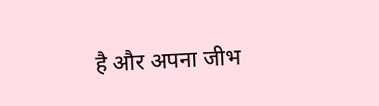है और अपना जीभ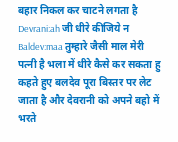बहार निकल कर चाटने लगता है
Devrani:ah जी धीरे कीजिये न
Baldev:maa तुम्हारे जैसी माल मेरी पत्नी है भला में धीरे कैसे कर सकता हु
कहते हुए बलदेव पूरा बिस्तर पर लेट जाता है और देवरानी को अपने बहो में भरते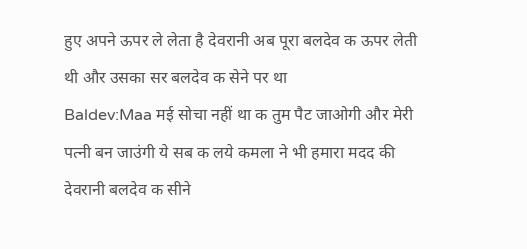हुए अपने ऊपर ले लेता है देवरानी अब पूरा बलदेव क ऊपर लेती थी और उसका सर बलदेव क सेने पर था
Baldev:Maa मई सोचा नहीं था क तुम पैट जाओगी और मेरी पत्नी बन जाउंगी ये सब क लये कमला ने भी हमारा मदद की
देवरानी बलदेव क सीने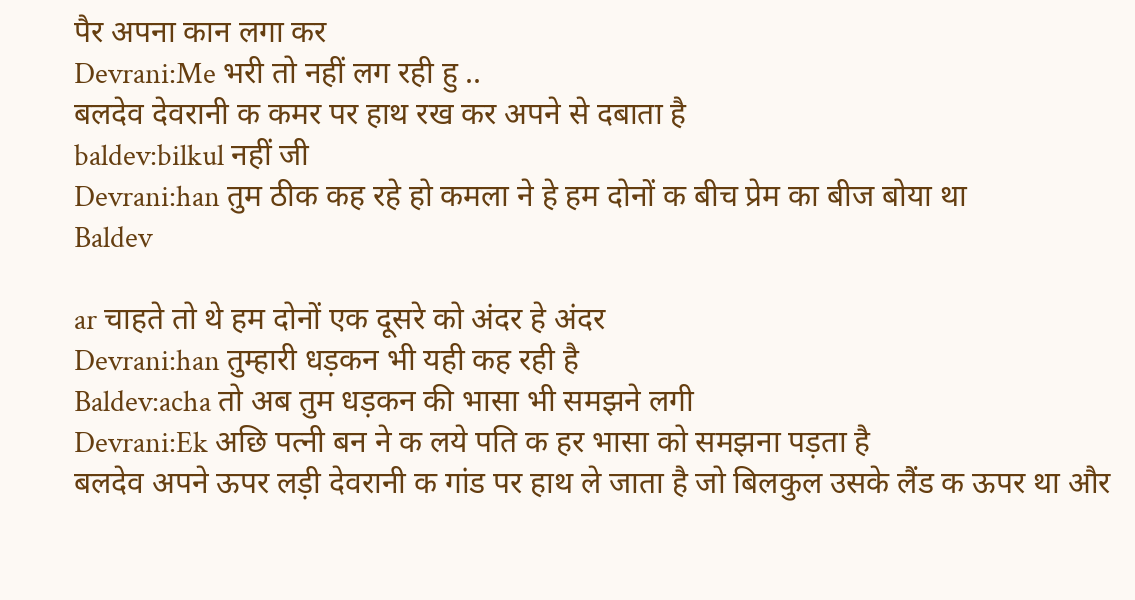पैर अपना कान लगा कर
Devrani:Me भरी तो नहीं लग रही हु ..
बलदेव देवरानी क कमर पर हाथ रख कर अपने से दबाता है
baldev:bilkul नहीं जी
Devrani:han तुम ठीक कह रहे हो कमला ने हे हम दोनों क बीच प्रेम का बीज बोया था
Baldev

ar चाहते तो थे हम दोनों एक दूसरे को अंदर हे अंदर
Devrani:han तुम्हारी धड़कन भी यही कह रही है
Baldev:acha तो अब तुम धड़कन की भासा भी समझने लगी
Devrani:Ek अछि पत्नी बन ने क लये पति क हर भासा को समझना पड़ता है
बलदेव अपने ऊपर लड़ी देवरानी क गांड पर हाथ ले जाता है जो बिलकुल उसके लैंड क ऊपर था और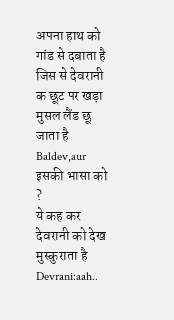अपना हाथ को गांड से दबाता है जिस से देवरानी क छूट पर खड़ा मुसल लैंड छू जाता है
Baldev,aur इसकी भासा को ?
ये कह कर देवरानी को देख मुस्कुराता है
Devrani:aah..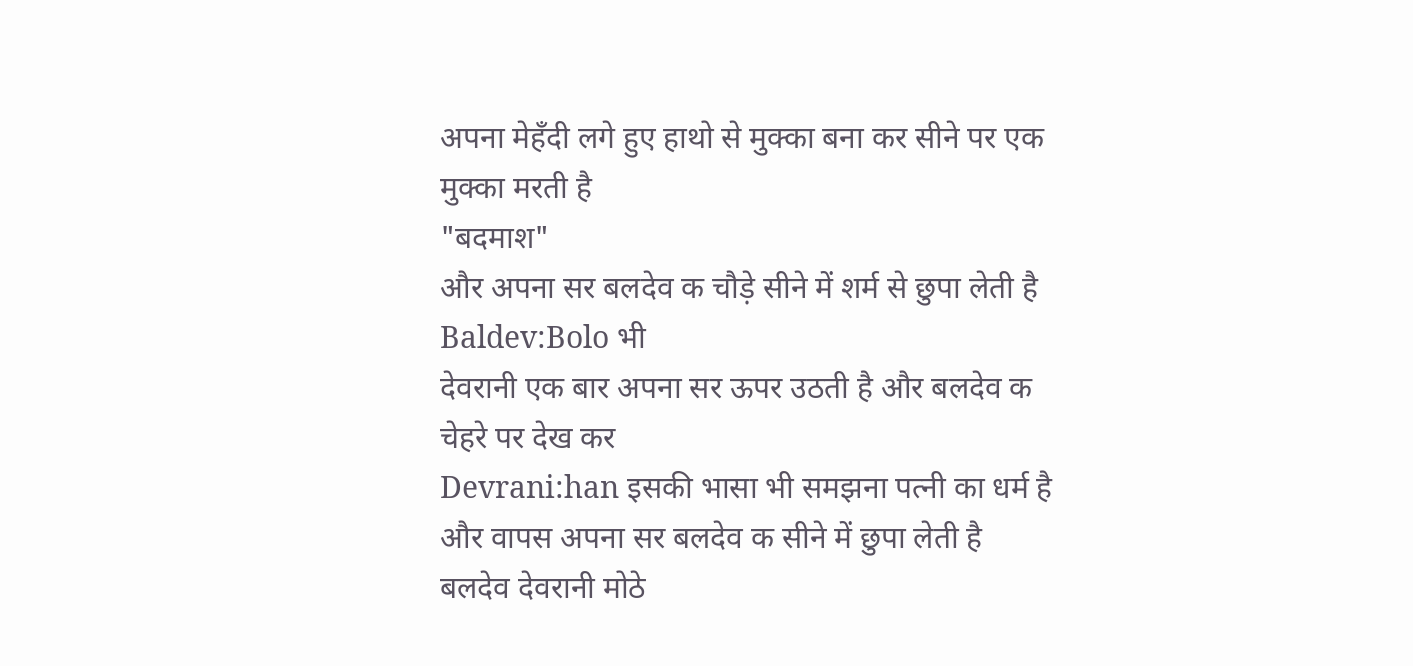अपना मेहँदी लगे हुए हाथो से मुक्का बना कर सीने पर एक मुक्का मरती है
"बदमाश"
और अपना सर बलदेव क चौड़े सीने में शर्म से छुपा लेती है
Baldev:Bolo भी
देवरानी एक बार अपना सर ऊपर उठती है और बलदेव क चेहरे पर देख कर
Devrani:han इसकी भासा भी समझना पत्नी का धर्म है
और वापस अपना सर बलदेव क सीने में छुपा लेती है
बलदेव देवरानी मोठे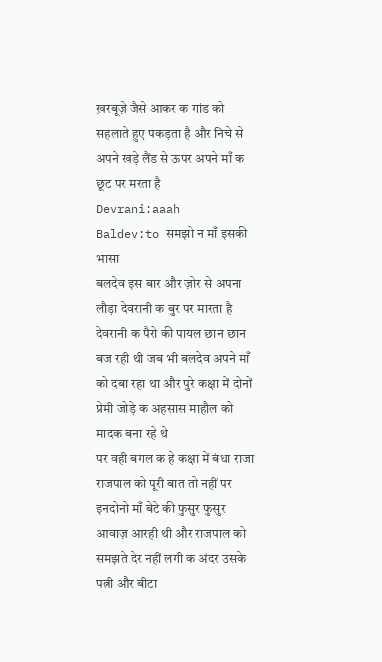ख़रबूज़े जैसे आकर क गांड को सहलाते हुए पकड़ता है और निचे से अपने खड़े लैंड से ऊपर अपने माँ क छूट पर मरता है
Devrani:aaah
Baldev:to समझो न माँ इसकी भासा
बलदेव इस बार और ज़ोर से अपना लौड़ा देवरानी क बुर पर मारता है
देवरानी क पैरो की पायल छान छान बज रही थी जब भी बलदेव अपने माँ को दबा रहा था और पुरे कक्षा में दोनों प्रेमी जोड़े क अहसास माहौल को मादक बना रहे थे
पर वही बगल क हे कक्षा में बंधा राजा राजपाल को पूरी बात तो नहीं पर इनदोनो माँ बेटे की फुसुर फुसुर आवाज़ आरही थी और राजपाल को समझते देर नहीं लगी क अंदर उसके पत्नी और बीटा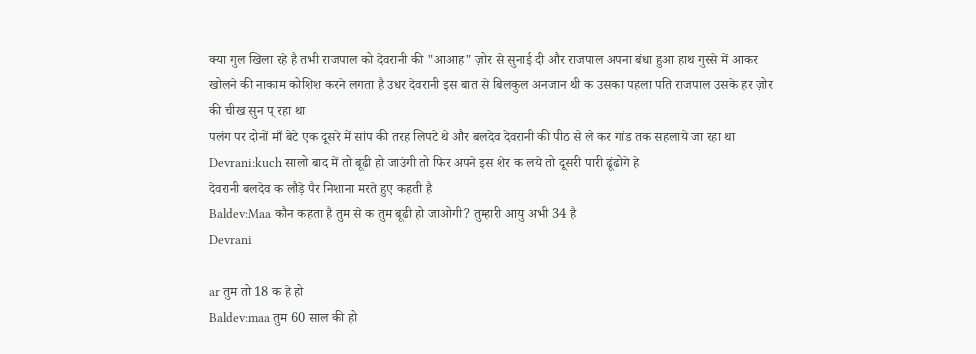क्या गुल खिला रहे है तभी राजपाल को देवरानी की "आआह" ज़ोर से सुनाई दी और राजपाल अपना बंधा हुआ हाथ गुस्से में आकर खोलने की नाकाम कोशिश करने लगता है उधर देवरानी इस बात से बिलकुल अनजान थी क उसका पहला पति राजपाल उसके हर ज़ोर की चीख सुन प् रहा था
पलंग पर दोनों माँ बेटे एक दूसरे में सांप की तरह लिपटे थे और बलदेव देवरानी की पीठ से ले कर गांड तक सहलाये जा रहा था
Devrani:kuch सालो बाद में तो बूढी हो जाउंगी तो फिर अपने इस शेर क लये तो दूसरी पारी ढूंढोगे हे
देवरानी बलदेव क लौड़े पैर निशाना मरते हुए कहती है
Baldev:Maa कौन कहता है तुम से क तुम बूढी हो जाओगी? तुम्हारी आयु अभी 34 है
Devrani

ar तुम तो 18 क हे हो
Baldev:maa तुम 60 साल की हो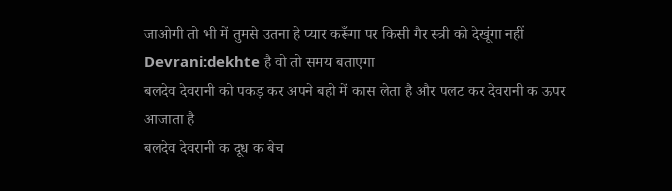जाओगी तो भी में तुमसे उतना हे प्यार करूँगा पर किसी गैर स्त्री को देखूंगा नहीं
Devrani:dekhte है वो तो समय बताएगा
बलदेव देवरानी को पकड़ कर अपने बहो में कास लेता है और पलट कर देवरानी क ऊपर आजाता है
बलदेव देवरानी क दूध क बेच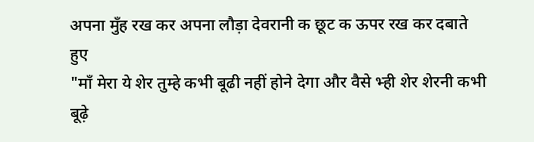अपना मुँह रख कर अपना लौड़ा देवरानी क छूट क ऊपर रख कर दबाते हुए
"माँ मेरा ये शेर तुम्हे कभी बूढी नहीं होने देगा और वैसे भ्ही शेर शेरनी कभी बूढ़े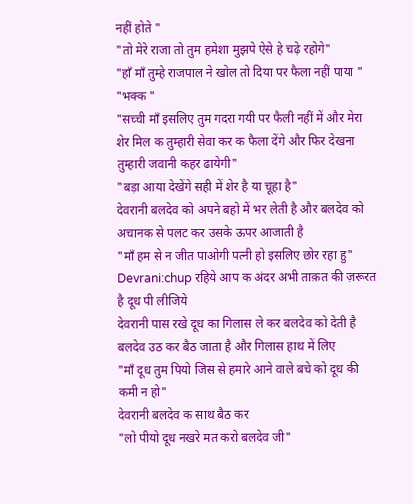नहीं होते "
"तो मेरे राजा तो तुम हमेशा मुझपे ऐसे हे चढ़े रहोगे"
"हाँ माँ तुम्हे राजपाल ने खोल तो दिया पर फैला नहीं पाया "
"भक्क "
"सच्ची माँ इसलिए तुम गदरा गयी पर फैली नहीं में और मेरा शेर मिल क तुम्हारी सेवा कर क फैला देंगे और फिर देखना तुम्हारी जवानी कहर ढायेगी"
"बड़ा आया देखेंगे सही में शेर है या चूहा है"
देवरानी बलदेव को अपने बहो में भर लेती है और बलदेव को अचानक से पलट कर उसके ऊपर आजाती है
"माँ हम से न जीत पाओगी पत्नी हो इसलिए छोर रहा हु"
Devrani:chup रहिये आप क अंदर अभी ताक़त की ज़रूरत है दूध पी लीजिये
देवरानी पास रखे दूध का गिलास ले कर बलदेव को देती है बलदेव उठ कर बैठ जाता है और गिलास हाथ में लिए
"माँ दूध तुम पियो जिस से हमारे आने वाले बचे को दूध की कमी न हो"
देवरानी बलदेव क साथ बैठ कर
"लो पीयो दूध नखरे मत करो बलदेव जी"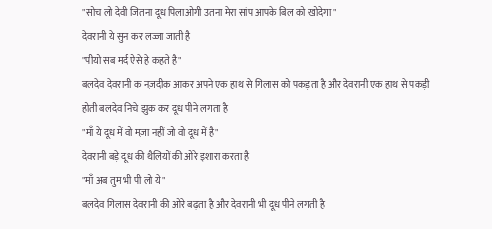"सोच लो देवी जितना दूध पिलाओगी उतना मेरा सांप आपके बिल को खोदेगा"
देवरानी ये सुन कर लज्जा जाती है
"पीयो सब मर्द ऐसे हे कहते है"
बलदेव देवरानी क नज़दीक आकर अपने एक हाथ से गिलास को पकड़ता है और देवरानी एक हाथ से पकड़ी होती बलदेव निचे झुक कर दूध पीने लगता है
"माँ ये दूध में वो मज़ा नहीं जो वो दूध में है"
देवरानी बड़े दूध की थैलियों की ओरे इशारा करता है
"माँ अब तुम भी पी लो ये"
बलदेव गिलास देवरानी की ओरे बढ़ता है और देवरानी भी दूध पीने लगती है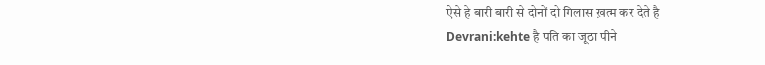ऐसे हे बारी बारी से दोनों दो गिलास ख़त्म कर देते है
Devrani:kehte है पति का जूठा पीने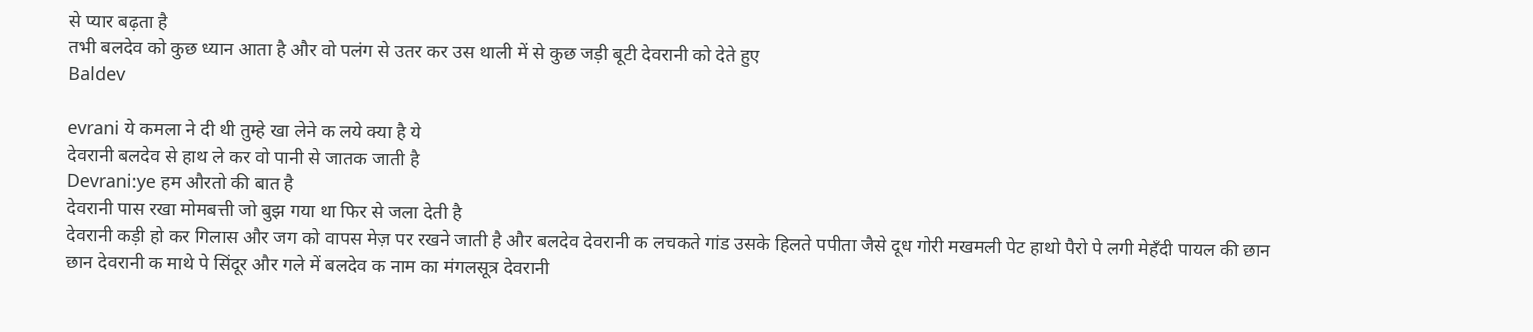से प्यार बढ़ता है
तभी बलदेव को कुछ ध्यान आता है और वो पलंग से उतर कर उस थाली में से कुछ जड़ी बूटी देवरानी को देते हुए
Baldev

evrani ये कमला ने दी थी तुम्हे खा लेने क लये क्या है ये
देवरानी बलदेव से हाथ ले कर वो पानी से जातक जाती है
Devrani:ye हम औरतो की बात है
देवरानी पास रखा मोमबत्ती जो बुझ गया था फिर से जला देती है
देवरानी कड़ी हो कर गिलास और जग को वापस मेज़ पर रखने जाती है और बलदेव देवरानी क लचकते गांड उसके हिलते पपीता जैसे दूध गोरी मखमली पेट हाथो पैरो पे लगी मेहँदी पायल की छान छान देवरानी क माथे पे सिंदूर और गले में बलदेव क नाम का मंगलसूत्र देवरानी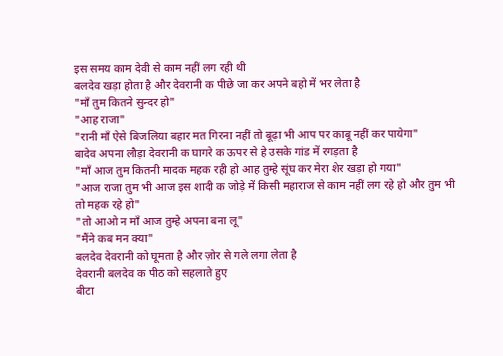इस समय काम देवी से काम नहीं लग रही थी
बलदेव खड़ा होता है और देवरानी क पीछे जा कर अपने बहो में भर लेता है
"माँ तुम कितने सुन्दर हो"
"आह राजा"
"रानी माँ ऐसे बिजलिया बहार मत गिरना नहीं तो बूढ़ा भी आप पर काबू नहीं कर पायेगा"
बादेव अपना लौड़ा देवरानी क घागरे क ऊपर से हे उसके गांड में रगड़ता है
"माँ आज तुम कितनी मादक महक रही हो आह तुम्हे सूंघ कर मेरा शेर खड़ा हो गया"
"आज राजा तुम भी आज इस शादी क जोड़े में किसी महाराज से काम नहीं लग रहे हो और तुम भी तो महक रहे हो"
"तो आओ न माँ आज तुम्हे अपना बना लू"
"मैंने कब मन क्या"
बलदेव देवरानी को घूमता है और ज़ोर से गले लगा लेता है
देवरानी बलदेव क पीठ को सहलाते हुए
बीटा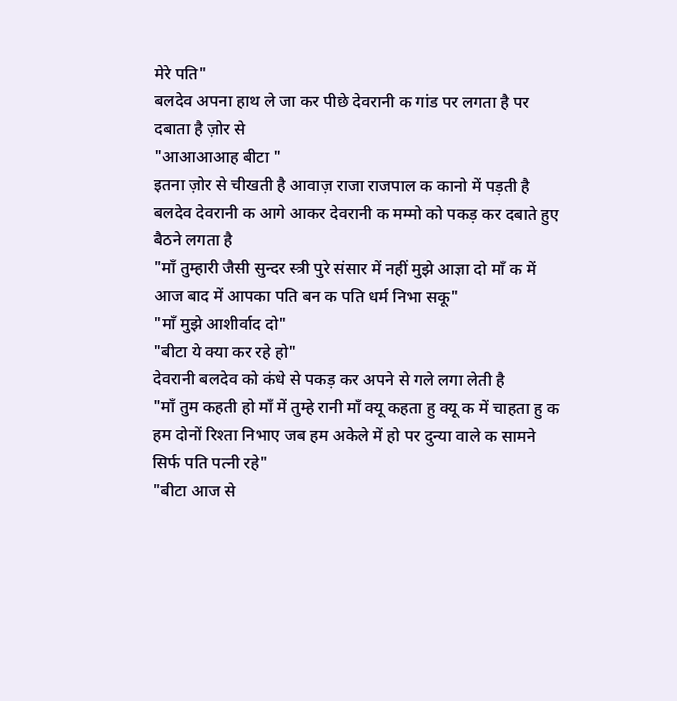मेरे पति"
बलदेव अपना हाथ ले जा कर पीछे देवरानी क गांड पर लगता है पर दबाता है ज़ोर से
"आआआआह बीटा "
इतना ज़ोर से चीखती है आवाज़ राजा राजपाल क कानो में पड़ती है
बलदेव देवरानी क आगे आकर देवरानी क मम्मो को पकड़ कर दबाते हुए बैठने लगता है
"माँ तुम्हारी जैसी सुन्दर स्त्री पुरे संसार में नहीं मुझे आज्ञा दो माँ क में आज बाद में आपका पति बन क पति धर्म निभा सकू"
"माँ मुझे आशीर्वाद दो"
"बीटा ये क्या कर रहे हो"
देवरानी बलदेव को कंधे से पकड़ कर अपने से गले लगा लेती है
"माँ तुम कहती हो माँ में तुम्हे रानी माँ क्यू कहता हु क्यू क में चाहता हु क हम दोनों रिश्ता निभाए जब हम अकेले में हो पर दुन्या वाले क सामने सिर्फ पति पत्नी रहे"
"बीटा आज से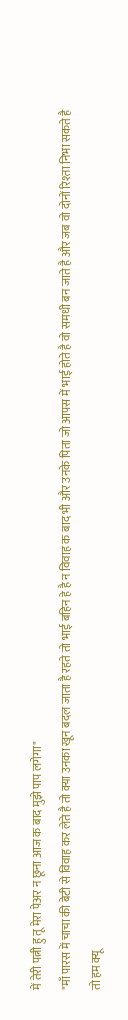में तेरी पत्नी हु तू मेरा पेअर न छूना आज क बाद मुझे पाप लगेगा"
"माँ पारस में चाचा की बेटी से विवाह कर लेते है तो क्या उनका खून बदल जाता है रहते तो भाई बहिन हे है न विवाह क बाद भी और उनके पिता जो आपस में भाई होते है वो समधी बन जाते है और जब वो दोनों रिश्ता निभा सकते है तो हम क्यू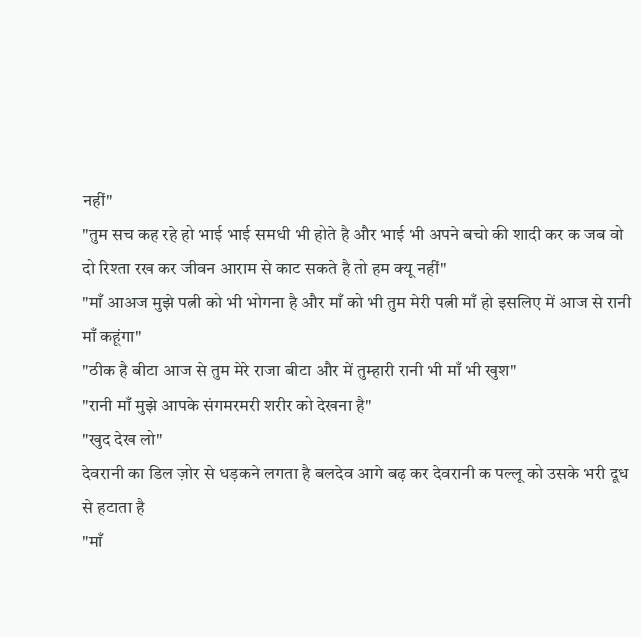नहीं"
"तुम सच कह रहे हो भाई भाई समधी भी होते है और भाई भी अपने बचो की शादी कर क जब वो दो रिश्ता रख कर जीवन आराम से काट सकते है तो हम क्यू नहीं"
"माँ आअज मुझे पत्नी को भी भोगना है और माँ को भी तुम मेरी पत्नी माँ हो इसलिए में आज से रानी माँ कहूंगा"
"ठीक है बीटा आज से तुम मेरे राजा बीटा और में तुम्हारी रानी भी माँ भी खुश"
"रानी माँ मुझे आपके संगमरमरी शरीर को देखना है"
"खुद देख लो"
देवरानी का डिल ज़ोर से धड़कने लगता है बलदेव आगे बढ़ कर देवरानी क पल्लू को उसके भरी दूध से हटाता है
"माँ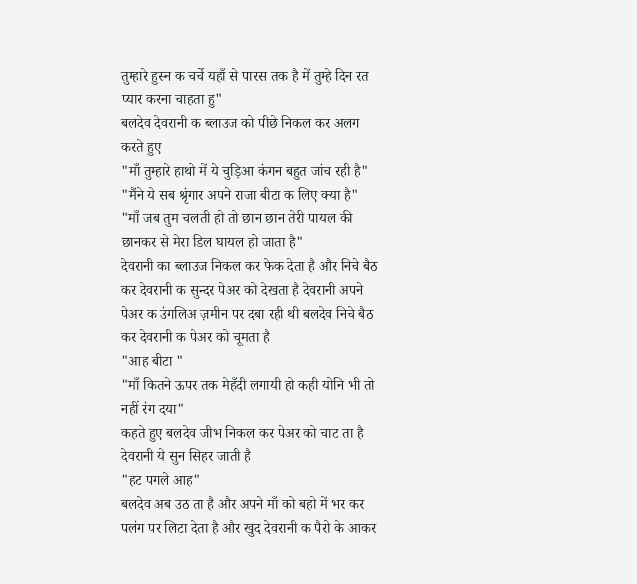तुम्हारे हुस्न क चर्चे यहाँ से पारस तक है में तुम्हे दिन रत प्यार करना चाहता हु"
बलदेव देवरानी क ब्लाउज को पीछे निकल कर अलग करते हुए
"माँ तुम्हारे हाथो में ये चुड़िआ कंगन बहुत जांच रही है"
"मैंने ये सब श्रृंगार अपने राजा बीटा क लिए क्या है"
"माँ जब तुम चलती हो तो छान छान तेरी पायल की छानकर से मेरा डिल घायल हो जाता है"
देवरानी का ब्लाउज निकल कर फेक देता है और निचे बैठ कर देवरानी क सुन्दर पेअर को देखता है देवरानी अपने पेअर क उंगलिअ ज़मीन पर दबा रही थी बलदेव निचे बैठ कर देवरानी क पेअर को चूमता है
"आह बीटा "
"माँ कितने ऊपर तक मेहँदी लगायी हो कही योनि भी तो नहीं रंग दया"
कहते हुए बलदेव जीभ निकल कर पेअर को चाट ता है
देवरानी ये सुन सिहर जाती है
"हट पगले आह"
बलदेव अब उठ ता है और अपने माँ को बहो में भर कर पलंग पर लिटा देता है और खुद देवरानी क पैरो के आकर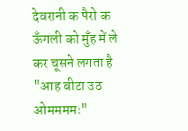देवरानी क पैरो क ऊँगली को मुँह में ले कर चूसने लगता है
"आह बीटा उठ ओममममः"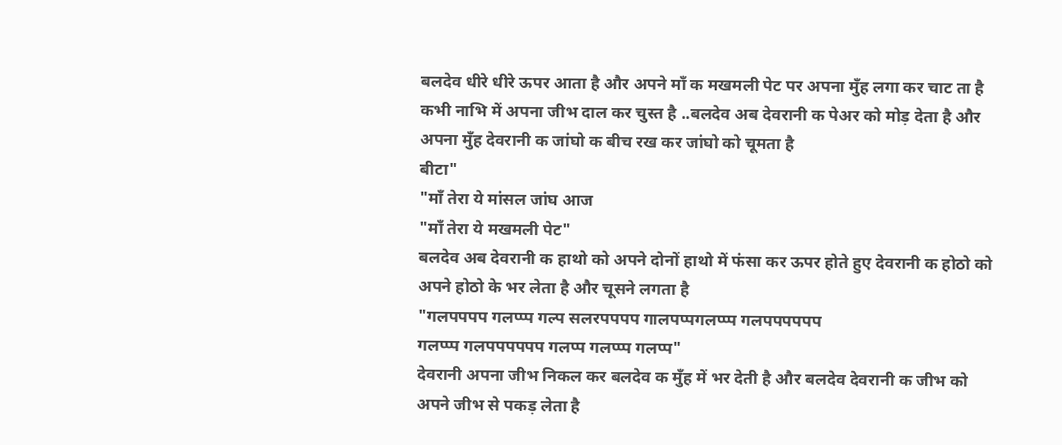बलदेव धीरे धीरे ऊपर आता है और अपने माँ क मखमली पेट पर अपना मुँह लगा कर चाट ता है कभी नाभि में अपना जीभ दाल कर चुस्त है ..बलदेव अब देवरानी क पेअर को मोड़ देता है और अपना मुँह देवरानी क जांघो क बीच रख कर जांघो को चूमता है
बीटा"
"माँ तेरा ये मांसल जांघ आज
"माँ तेरा ये मखमली पेट"
बलदेव अब देवरानी क हाथो को अपने दोनों हाथो में फंसा कर ऊपर होते हुए देवरानी क होठो को अपने होठो के भर लेता है और चूसने लगता है
"गलपपपप गलप्प्प गल्प सलरपपपप गालपप्पगलप्प्प गलपपपपपप
गलप्प्प गलपपपपपप गलप्प गलप्प्प गलप्प"
देवरानी अपना जीभ निकल कर बलदेव क मुँह में भर देती है और बलदेव देवरानी क जीभ को अपने जीभ से पकड़ लेता है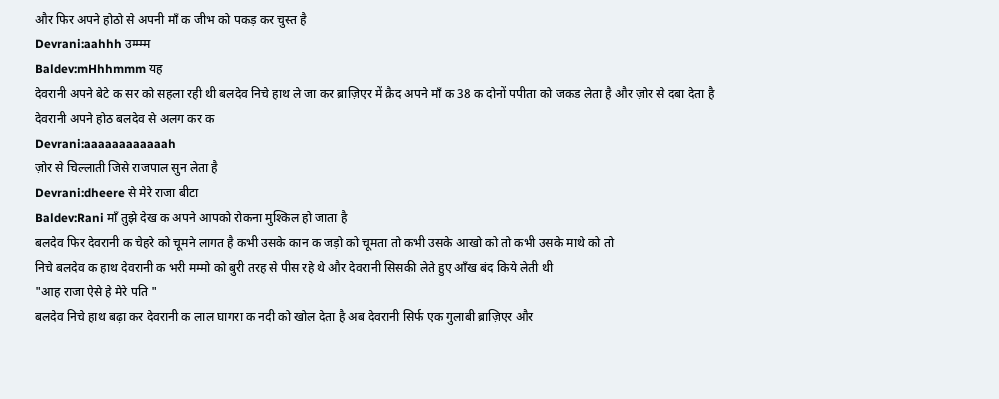और फिर अपने होठो से अपनी माँ क जीभ को पकड़ कर चुस्त है
Devrani:aahhh उम्म्म्म
Baldev:mHhhmmm यह
देवरानी अपने बेटे क सर को सहला रही थी बलदेव निचे हाथ ले जा कर ब्राज़िएर में क़ैद अपने माँ क 38 क दोनों पपीता को जकड लेता है और ज़ोर से दबा देता है
देवरानी अपने होठ बलदेव से अलग कर क
Devrani:aaaaaaaaaaaah
ज़ोर से चिल्लाती जिसे राजपाल सुन लेता है
Devrani:dheere से मेरे राजा बीटा
Baldev:Rani माँ तुझे देख क अपने आपको रोकना मुश्किल हो जाता है
बलदेव फिर देवरानी क चेहरे को चूमने लागत है कभी उसके कान क जड़ो को चूमता तो कभी उसके आखो को तो कभी उसके माथे को तो
निचे बलदेव क हाथ देवरानी क भरी मम्मो को बुरी तरह से पीस रहे थे और देवरानी सिसकी लेते हुए आँख बंद किये लेती थी
"आह राजा ऐसे हे मेरे पति "
बलदेव निचे हाथ बढ़ा कर देवरानी क लाल घागरा क नदी को खोल देता है अब देवरानी सिर्फ एक गुलाबी ब्राज़िएर और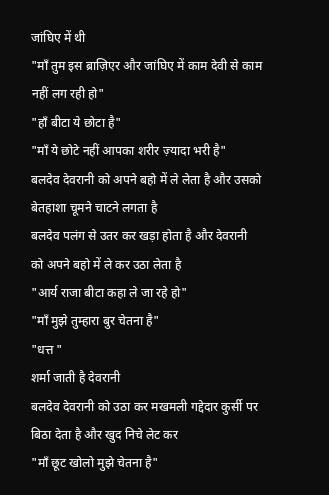जांघिए में थी
"माँ तुम इस ब्राज़िएर और जांघिए में काम देवी से काम नहीं लग रही हो"
"हाँ बीटा ये छोटा है"
"माँ ये छोटे नहीं आपका शरीर ज़्यादा भरी है"
बलदेव देवरानी को अपने बहो में ले लेता है और उसको बेतहाशा चूमने चाटने लगता है
बलदेव पलंग से उतर कर खड़ा होता है और देवरानी को अपने बहो में ले कर उठा लेता है
"आर्य राजा बीटा कहा ले जा रहे हो"
"माँ मुझे तुम्हारा बुर चेतना है"
"धत्त "
शर्मा जाती है देवरानी
बलदेव देवरानी को उठा कर मखमली गद्देदार कुर्सी पर बिठा देता है और खुद निचे लेट कर
"माँ छूट खोलो मुझे चेतना है"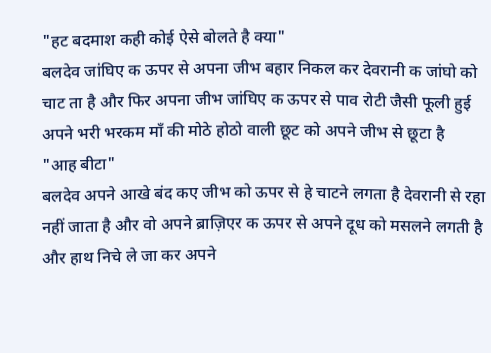"हट बदमाश कही कोई ऐसे बोलते है क्या"
बलदेव जांघिए क ऊपर से अपना जीभ बहार निकल कर देवरानी क जांघो को चाट ता है और फिर अपना जीभ जांघिए क ऊपर से पाव रोटी जैसी फूली हुई अपने भरी भरकम माँ की मोठे होठो वाली छूट को अपने जीभ से छूटा है
"आह बीटा"
बलदेव अपने आखे बंद कए जीभ को ऊपर से हे चाटने लगता है देवरानी से रहा नहीं जाता है और वो अपने ब्राज़िएर क ऊपर से अपने दूध को मसलने लगती है और हाथ निचे ले जा कर अपने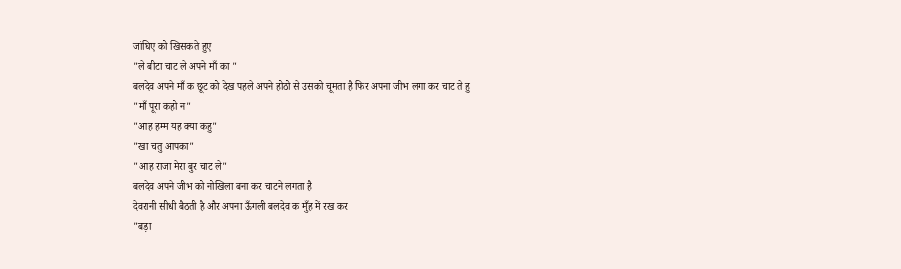जांघिए को खिसकते हुए
"ले बीटा चाट ले अपने माँ का "
बलदेव अपने माँ क छूट को देख पहले अपने होठो से उसको चूमता है फिर अपना जीभ लगा कर चाट ते हु
"माँ पूरा कहो न"
"आह हम्म यह क्या कहु"
"खा चतु आपका"
"आह राजा मेरा बुर चाट ले"
बलदेव अपने जीभ को नोखिला बना कर चाटने लगता है
देवरानी सीधी बैठती है और अपना ऊँगली बलदेव क मुँह में रख कर
"बड़ा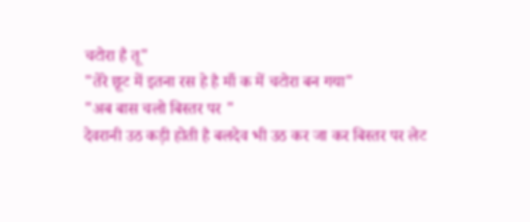चटोरा है तू"
"तेरे छूट में इतना रस हे है माँ क में चटोरा बन गया"
"अब बास चलो बिस्तर पर "
देवरानी उठ कड़ी होती है बलदेव भी उठ कर जा कर बिस्तर पर लेट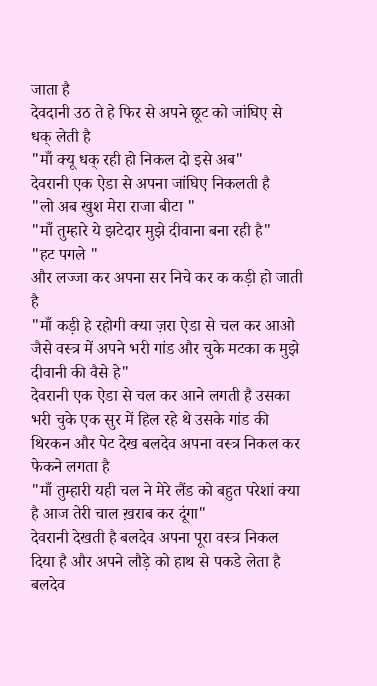जाता है
देवदानी उठ ते हे फिर से अपने छूट को जांघिए से धक् लेती है
"माँ क्यू धक् रही हो निकल दो इसे अब"
देवरानी एक ऐडा से अपना जांघिए निकलती है
"लो अब खुश मेरा राजा बीटा "
"माँ तुम्हारे ये झटेदार मुझे दीवाना बना रही है"
"हट पगले "
और लज्जा कर अपना सर निचे कर क कड़ी हो जाती है
"माँ कड़ी हे रहोगी क्या ज़रा ऐडा से चल कर आओ जैसे वस्त्र में अपने भरी गांड और चुके मटका क मुझे दीवानी की वैसे हे"
देवरानी एक ऐडा से चल कर आने लगती है उसका भरी चुके एक सुर में हिल रहे थे उसके गांड की थिरकन और पेट देख बलदेव अपना वस्त्र निकल कर फेकने लगता है
"माँ तुम्हारी यही चल ने मेरे लैंड को बहुत परेशां क्या है आज तेरी चाल ख़राब कर दूंगा"
देवरानी देखती है बलदेव अपना पूरा वस्त्र निकल दिया है और अपने लौड़े को हाथ से पकडे लेता है
बलदेव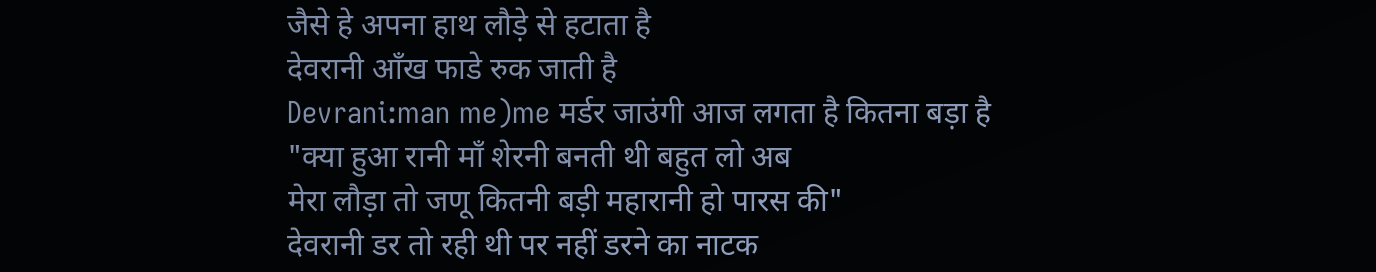जैसे हे अपना हाथ लौड़े से हटाता है
देवरानी आँख फाडे रुक जाती है
Devrani:man me)me मर्डर जाउंगी आज लगता है कितना बड़ा है
"क्या हुआ रानी माँ शेरनी बनती थी बहुत लो अब
मेरा लौड़ा तो जणू कितनी बड़ी महारानी हो पारस की"
देवरानी डर तो रही थी पर नहीं डरने का नाटक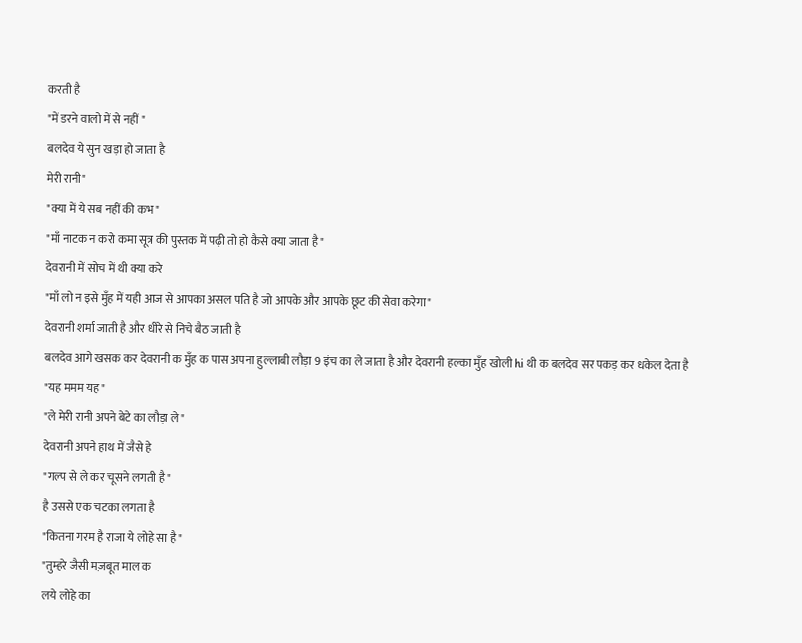करती है
"में डरने वालो में से नहीं "
बलदेव ये सुन खड़ा हो जाता है
मेरी रानी"
"क्या में ये सब नहीं की कभ"
"माँ नाटक न करो कमा सूत्र की पुस्तक में पढ़ी तो हो कैसे क्या जाता है"
देवरानी में सोच में थी क्या करे
"माँ लो न इसे मुँह में यही आज से आपका असल पति है जो आपके और आपके छूट की सेवा करेगा"
देवरानी शर्मा जाती है और धीरे से निचे बैठ जाती है
बलदेव आगे खसक कर देवरानी क मुँह क पास अपना हुल्लाबी लौड़ा 9 इंच का ले जाता है और देवरानी हल्का मुँह खोली hi थी क बलदेव सर पकड़ कर धकेल देता है
"यह ममम यह"
"ले मेरी रानी अपने बेटे का लौड़ा ले"
देवरानी अपने हाथ में जैसे हे
"गल्प से ले कर चूसने लगती है"
है उससे एक चटका लगता है
"कितना गरम है राजा ये लोहे सा है"
"तुम्हरे जैसी मज़बूत माल क
लये लोहे का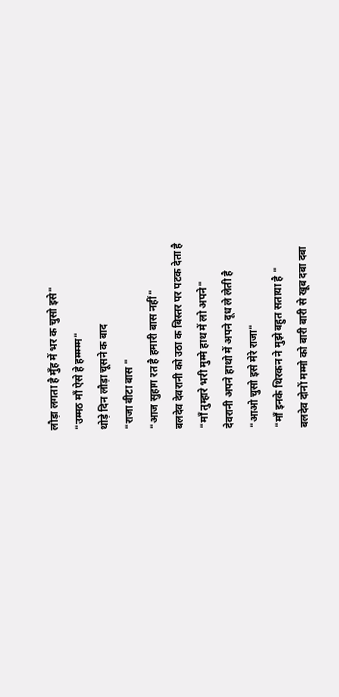लौड़ा लगता है मुँह में भर क चुसो इसे"
"उम्मठ माँ ऐसे हे हम्म्म्म्म"
थोड़े दिन लौड़ा चूसने क बाद
"राजा बीटा बास "
"आज सुहाग रत है हमारी बास नहीं"
बलदेव देवरानी को उठा क बिस्तर पर पटक देता है
"माँ तुम्हारे भरी मुम्मे हाथ में लो अपने"
देवरानी अपने हाथो में अपने दूध ले लेती है
"आओ चुसो इसे मेरे राजा"
"माँ इनके थिरकन ने मुझे बहुत सताया है "
बलदेव दोनों मम्मो को बारी बारी से खूब दबा दबा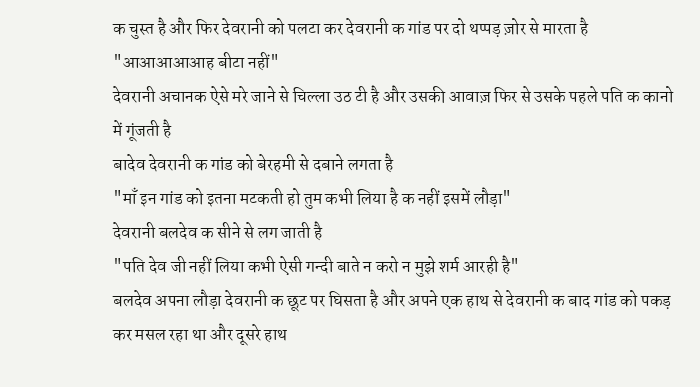क चुस्त है और फिर देवरानी को पलटा कर देवरानी क गांड पर दो थप्पड़ ज़ोर से मारता है
"आआआआआह बीटा नहीं"
देवरानी अचानक ऐसे मरे जाने से चिल्ला उठ टी है और उसकी आवाज़ फिर से उसके पहले पति क कानो में गूंजती है
बादेव देवरानी क गांड को बेरहमी से दबाने लगता है
"माँ इन गांड को इतना मटकती हो तुम कभी लिया है क नहीं इसमें लौड़ा"
देवरानी बलदेव क सीने से लग जाती है
"पति देव जी नहीं लिया कभी ऐसी गन्दी बाते न करो न मुझे शर्म आरही है"
बलदेव अपना लौड़ा देवरानी क छूट पर घिसता है और अपने एक हाथ से देवरानी क बाद गांड को पकड़ कर मसल रहा था और दूसरे हाथ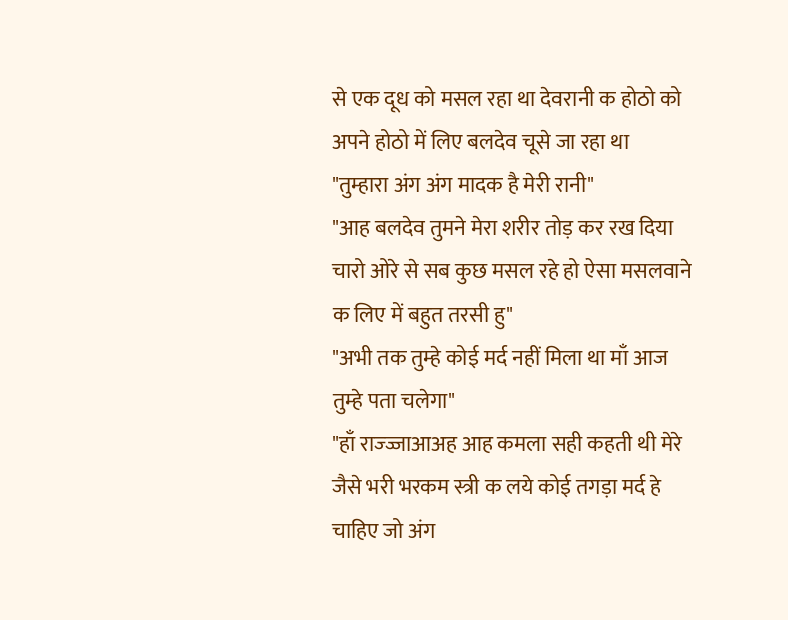से एक दूध को मसल रहा था देवरानी क होठो को अपने होठो में लिए बलदेव चूसे जा रहा था
"तुम्हारा अंग अंग मादक है मेरी रानी"
"आह बलदेव तुमने मेरा शरीर तोड़ कर रख दिया चारो ओरे से सब कुछ मसल रहे हो ऐसा मसलवाने क लिए में बहुत तरसी हु"
"अभी तक तुम्हे कोई मर्द नहीं मिला था माँ आज तुम्हे पता चलेगा"
"हाँ राज्ज्जाआअह आह कमला सही कहती थी मेरे जैसे भरी भरकम स्त्री क लये कोई तगड़ा मर्द हे चाहिए जो अंग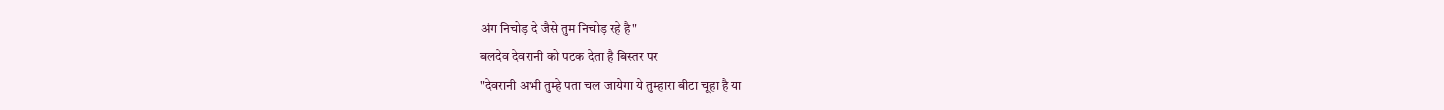अंग निचोड़ दे जैसे तुम निचोड़ रहे है"
बलदेव देवरानी को पटक देता है बिस्तर पर
"देवरानी अभी तुम्हे पता चल जायेगा ये तुम्हारा बीटा चूहा है या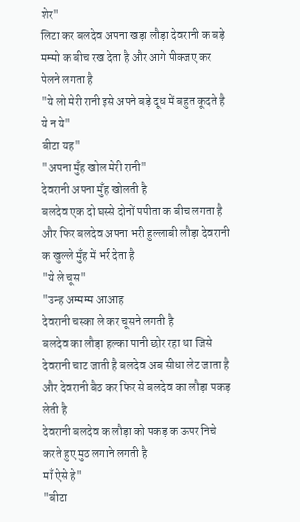शेर"
लिटा कर बलदेव अपना खड़ा लौड़ा देवरानी क बड़े मम्मो क बीच रख देता है और आगे पीक्जए कर पेलने लगता है
"ये लो मेरी रानी इसे अपने बड़े दूध में बहुत कूदते है ये न ये"
बीटा यह"
"अपना मुँह खोल मेरी रानी"
देवरानी अपना मुँह खोलती है
बलदेव एक दो घस्से दोनों पपीता क बीच लगता है
और फिर बलदेव अपना भरी हुल्लाबी लौड़ा देवरानी क खुल्ले मुँह में भर्र देता है
"ये ले चूस"
"उन्ह अम्मम्म आआह
देवरानी चस्का ले कर चूसने लगती है
बलदेव का लौड़ा हल्का पानी छोर रहा था जिसे देवरानी चाट जाती है बलदेव अब सीधा लेट जाता है और देवरानी बैठ कर फिर से बलदेव का लौड़ा पकड़ लेती है
देवरानी बलदेव क लौड़ा को पकड़ क ऊपर निचे करते हुए मुठ लगाने लगती है
माँ ऐसे हे"
"बीटा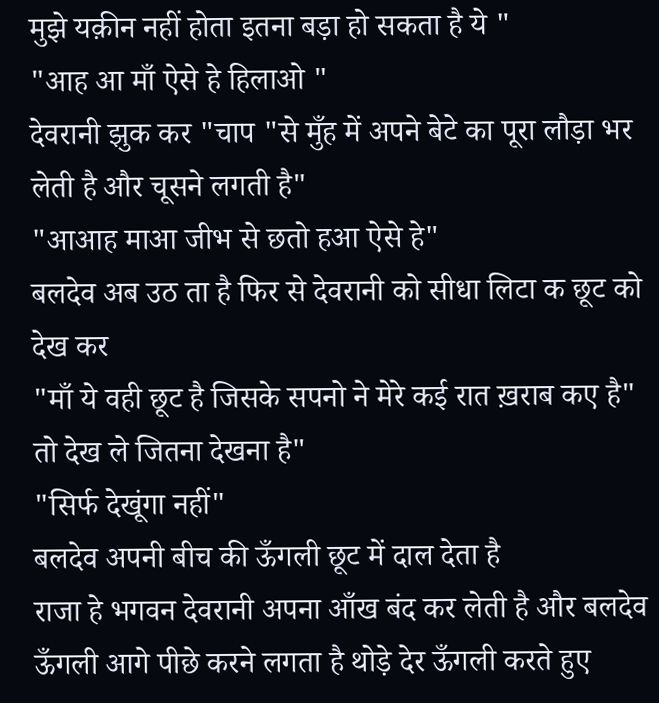मुझे यक़ीन नहीं होता इतना बड़ा हो सकता है ये "
"आह आ माँ ऐसे हे हिलाओ "
देवरानी झुक कर "चाप "से मुँह में अपने बेटे का पूरा लौड़ा भर लेती है और चूसने लगती है"
"आआह माआ जीभ से छतो हआ ऐसे हे"
बलदेव अब उठ ता है फिर से देवरानी को सीधा लिटा क छूट को देख कर
"माँ ये वही छूट है जिसके सपनो ने मेरे कई रात ख़राब कए है"
तो देख ले जितना देखना है"
"सिर्फ देखूंगा नहीं"
बलदेव अपनी बीच की ऊँगली छूट में दाल देता है
राजा हे भगवन देवरानी अपना आँख बंद कर लेती है और बलदेव ऊँगली आगे पीछे करने लगता है थोड़े देर ऊँगली करते हुए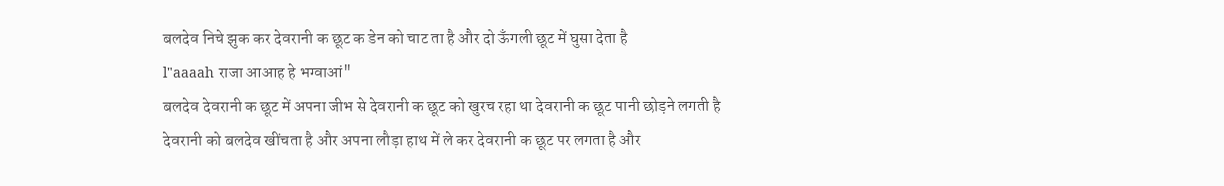बलदेव निचे झुक कर देवरानी क छूट क डेन को चाट ता है और दो ऊँगली छूट में घुसा देता है
l"aaaah राजा आआह हे भग्वाआं"
बलदेव देवरानी क छूट में अपना जीभ से देवरानी क छूट को खुरच रहा था देवरानी क छूट पानी छोड़ने लगती है
देवरानी को बलदेव खींचता है और अपना लौड़ा हाथ में ले कर देवरानी क छूट पर लगता है और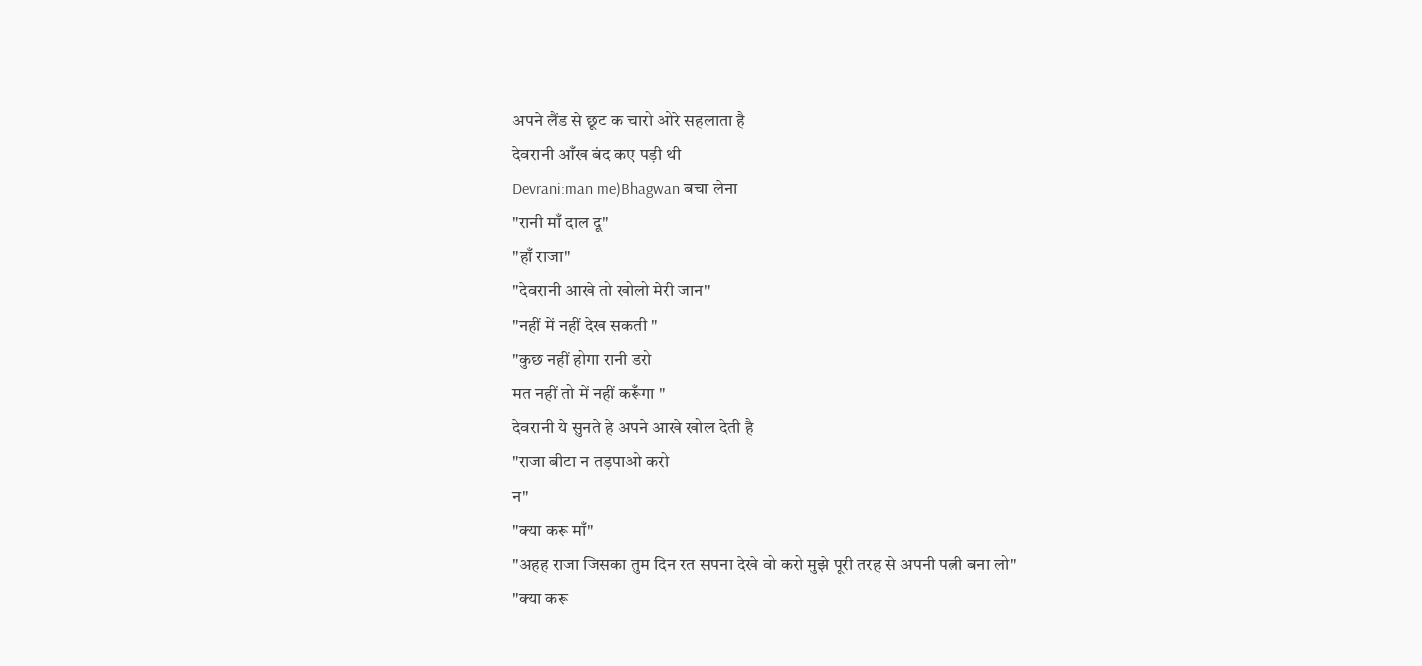अपने लैंड से छूट क चारो ओरे सहलाता है
देवरानी आँख बंद कए पड़ी थी
Devrani:man me)Bhagwan बचा लेना
"रानी माँ दाल दू"
"हाँ राजा"
"देवरानी आखे तो खोलो मेरी जान"
"नहीं में नहीं देख सकती "
"कुछ नहीं होगा रानी डरो
मत नहीं तो में नहीं करूँगा "
देवरानी ये सुनते हे अपने आखे खोल देती है
"राजा बीटा न तड़पाओ करो
न"
"क्या करू माँ"
"अहह राजा जिसका तुम दिन रत सपना देखे वो करो मुझे पूरी तरह से अपनी पत्नी बना लो"
"क्या करू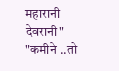महारानी देवरानी"
"कमीने ..तो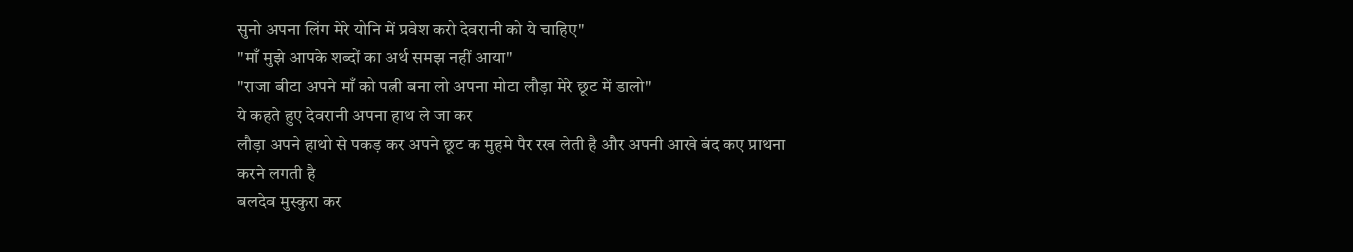सुनो अपना लिंग मेरे योनि में प्रवेश करो देवरानी को ये चाहिए"
"माँ मुझे आपके शब्दों का अर्थ समझ नहीं आया"
"राजा बीटा अपने माँ को पत्नी बना लो अपना मोटा लौड़ा मेरे छूट में डालो"
ये कहते हुए देवरानी अपना हाथ ले जा कर
लौड़ा अपने हाथो से पकड़ कर अपने छूट क मुहमे पैर रख लेती है और अपनी आखे बंद कए प्राथना करने लगती है
बलदेव मुस्कुरा कर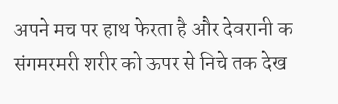अपने मच पर हाथ फेरता है और देवरानी क संगमरमरी शरीर को ऊपर से निचे तक देख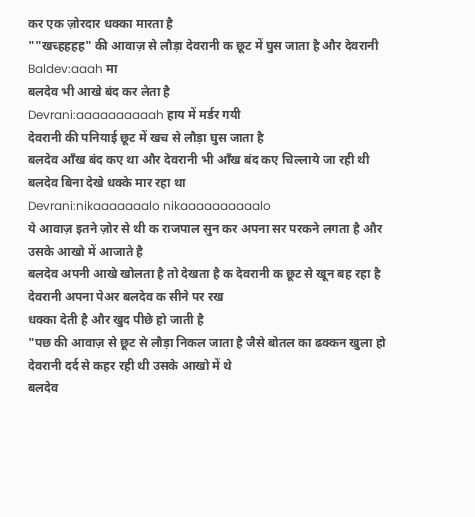कर एक ज़ोरदार धक्का मारता है
""खच्हहहह" की आवाज़ से लौड़ा देवरानी क छूट में घुस जाता है और देवरानी
Baldev:aaah मा
बलदेव भी आखे बंद कर लेता है
Devrani:aaaaaaaaaah हाय में मर्डर गयी
देवरानी की पनियाई छूट में खच से लौड़ा घुस जाता है
बलदेव आँख बंद कए था और देवरानी भी आँख बंद कए चिल्लाये जा रही थी
बलदेव बिना देखे धक्के मार रहा था
Devrani:nikaaaaaaalo nikaaaaaaaaaalo
ये आवाज़ इतने ज़ोर से थी क राजपाल सुन कर अपना सर परकने लगता है और उसके आखो में आजाते है
बलदेव अपनी आखे खोलता है तो देखता है क देवरानी क छूट से खून बह रहा है
देवरानी अपना पेअर बलदेव क सीने पर रख
धक्का देती है और खुद पीछे हो जाती है
"पछ की आवाज़ से छूट से लौड़ा निकल जाता है जैसे बोतल का ढक्कन खुला हो
देवरानी दर्द से कहर रही थी उसके आखो में थे
बलदेव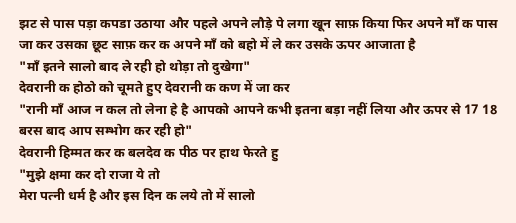झट से पास पड़ा कपडा उठाया और पहले अपने लौड़े पे लगा खून साफ़ किया फिर अपने माँ क पास जा कर उसका छूट साफ़ कर क अपने माँ को बहो में ले कर उसके ऊपर आजाता है
"माँ इतने सालो बाद ले रही हो थोड़ा तो दुखेगा"
देवरानी क होठो को चूमते हुए देवरानी क कण में जा कर
"रानी माँ आज न कल तो लेना हे है आपको आपने कभी इतना बड़ा नहीं लिया और ऊपर से 17 18 बरस बाद आप सम्भोग कर रही हो"
देवरानी हिम्मत कर क बलदेव क पीठ पर हाथ फेरते हु
"मुझे क्षमा कर दो राजा ये तो
मेरा पत्नी धर्म है और इस दिन क लये तो में सालो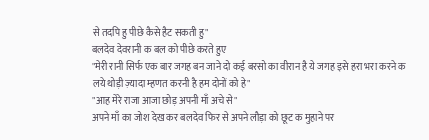से तदपि हु पीछे कैसे हैट सकती हु"
बलदेव देवरानी क बल को पीछे करते हुए
"मेरी रानी सिर्फ एक बार जगह बन जाने दो कई बरसो का वीरान है ये जगह इसे हरा भरा करने क लये थोड़ी ज़्यादा म्हणत करनी है हम दोनों को हे"
"आह मेरे राजा आजा छोड़ अपनी माँ अचे से"
अपने माँ का जोश देख कर बलदेव फिर से अपने लौड़ा को छूट क मुहाने पर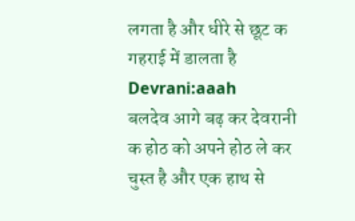लगता है और धीरे से छूट क गहराई में डालता है
Devrani:aaah
बलदेव आगे बढ़ कर देवरानी क होठ को अपने होठ ले कर चुस्त है और एक हाथ से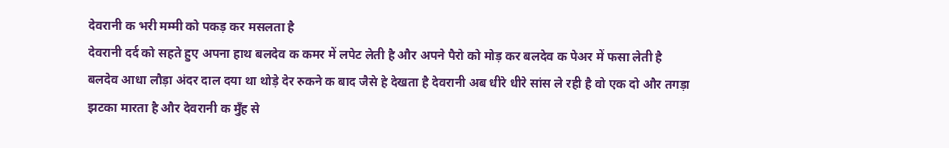देवरानी क भरी मम्मी को पकड़ कर मसलता है
देवरानी दर्द को सहते हुए अपना हाथ बलदेव क कमर में लपेट लेती है और अपने पैरो को मोड़ कर बलदेव क पेअर में फसा लेती है
बलदेव आधा लौड़ा अंदर दाल दया था थोड़े देर रुकने क बाद जैसे हे देखता है देवरानी अब धीरे धीरे सांस ले रही है वो एक दो और तगड़ा झटका मारता है और देवरानी क मुँह से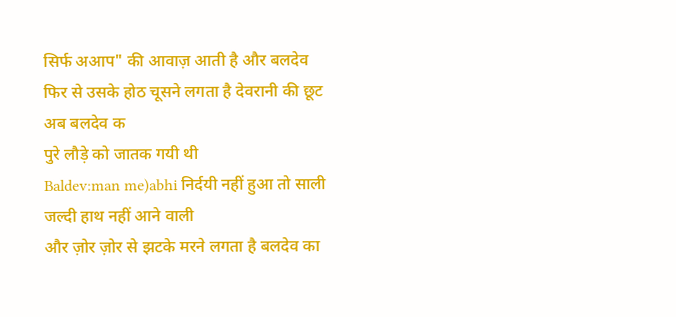सिर्फ अआप" की आवाज़ आती है और बलदेव फिर से उसके होठ चूसने लगता है देवरानी की छूट अब बलदेव क
पुरे लौड़े को जातक गयी थी
Baldev:man me)abhi निर्दयी नहीं हुआ तो साली जल्दी हाथ नहीं आने वाली
और ज़ोर ज़ोर से झटके मरने लगता है बलदेव का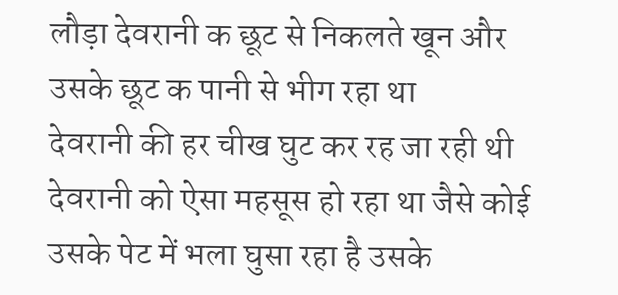लौड़ा देवरानी क छूट से निकलते खून और उसके छूट क पानी से भीग रहा था
देवरानी की हर चीख घुट कर रह जा रही थी देवरानी को ऐसा महसूस हो रहा था जैसे कोई उसके पेट में भला घुसा रहा है उसके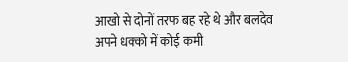आखो से दोनों तरफ बह रहे थे और बलदेव अपने धक्को में कोई कमी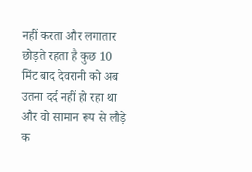नहीं करता और लगातार छोड़ते रहता है कुछ 10 मिंट बाद देवरानी को अब उतना दर्द नहीं हो रहा था और वो सामान रूप से लौड़े क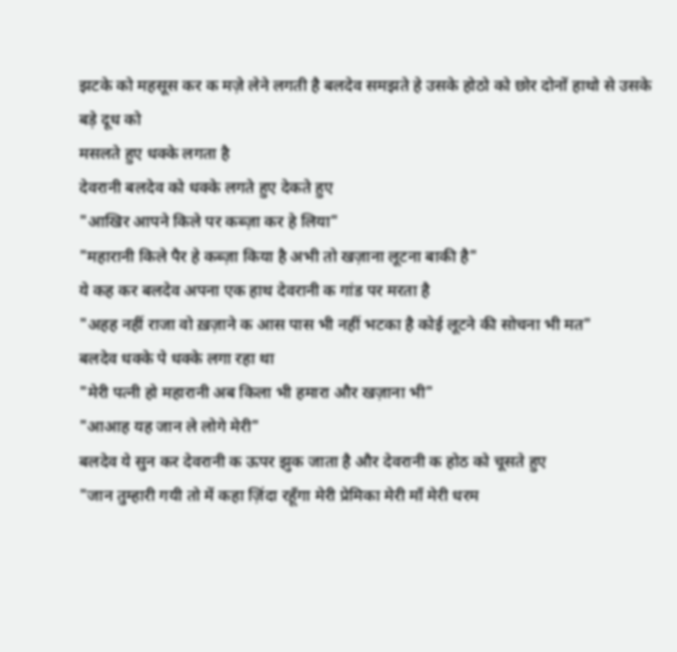झटके को महसूस कर क मज़े लेने लगती है बलदेव समझते हे उसके होठो को छोर दोनों हाथो से उसके बड़े दूध को
मसलते हुए धक्के लगता है
देवरानी बलदेव को धक्के लगते हुए देकते हुए
"आखिर आपने किले पर कब्ज़ा कर हे लिया"
"महारानी किले पैर हे कब्ज़ा किया है अभी तो खज़ाना लूटना बाकी है"
ये कह कर बलदेव अपना एक हाथ देवरानी क गांड पर मरता है
"अहह नहीं राजा वो ख़ज़ाने क आस पास भी नहीं भटका है कोई लूटने की सोचना भी मत"
बलदेव धक्के पे धक्के लगा रहा था
"मेरी पत्नी हो महारानी अब किला भी हमारा और खज़ाना भी"
"आआह यह जान ले लोगे मेरी"
बलदेव ये सुन कर देवरानी क ऊपर झुक जाता है और देवरानी क होठ को चूसते हुए
"जान तुम्हारी गयी तो में कहा ज़िंदा रहूँगा मेरी प्रेमिका मेरी माँ मेरी धरम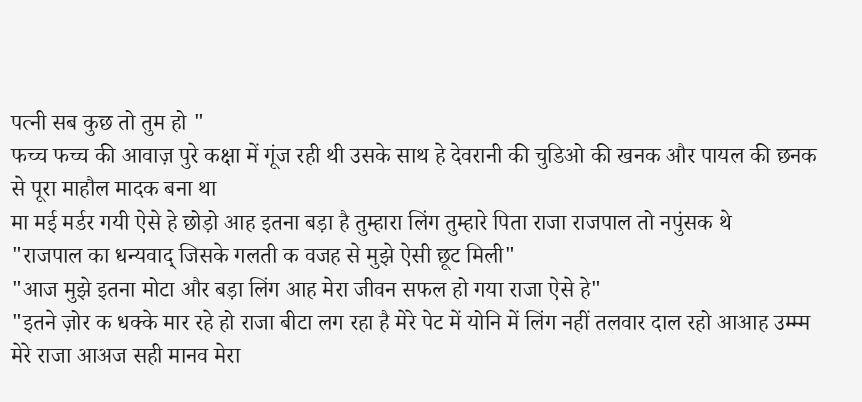पत्नी सब कुछ तो तुम हो "
फच्च फच्च की आवाज़ पुरे कक्षा में गूंज रही थी उसके साथ हे देवरानी की चुडिओ की खनक और पायल की छनक से पूरा माहौल मादक बना था
मा मई मर्डर गयी ऐसे हे छोड़ो आह इतना बड़ा है तुम्हारा लिंग तुम्हारे पिता राजा राजपाल तो नपुंसक थे
"राजपाल का धन्यवाद् जिसके गलती क वजह से मुझे ऐसी छूट मिली"
"आज मुझे इतना मोटा और बड़ा लिंग आह मेरा जीवन सफल हो गया राजा ऐसे हे"
"इतने ज़ोर क धक्के मार रहे हो राजा बीटा लग रहा है मेरे पेट में योनि में लिंग नहीं तलवार दाल रहो आआह उम्म्म मेरे राजा आअज सही मानव मेरा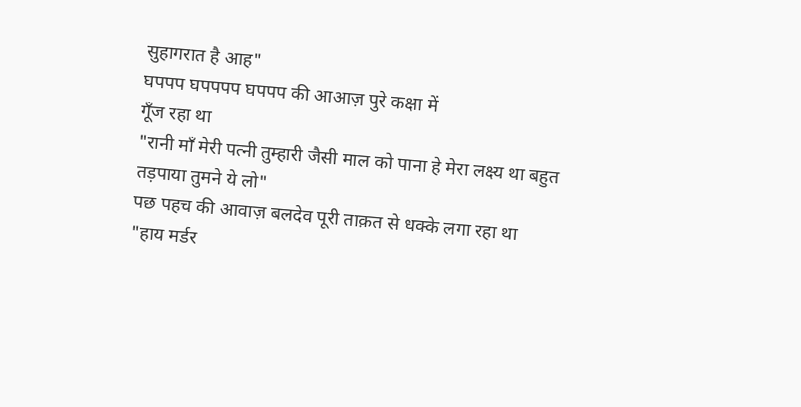सुहागरात है आह"
घपपप घपपपप घपपप की आआज़ पुरे कक्षा में
गूँज रहा था
"रानी माँ मेरी पत्नी तुम्हारी जैसी माल को पाना हे मेरा लक्ष्य था बहुत तड़पाया तुमने ये लो"
पछ पहच की आवाज़ बलदेव पूरी ताक़त से धक्के लगा रहा था
"हाय मर्डर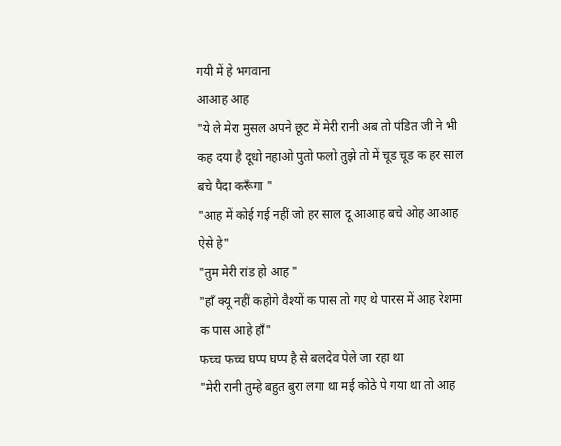गयी में हे भगवाना
आआह आह
"ये ले मेरा मुसल अपने छूट में मेरी रानी अब तो पंडित जी ने भी कह दया है दूधो नहाओ पुतो फलो तुझे तो में चूड चूड क हर साल बचे पैदा करूँगा "
"आह में कोई गई नहीं जो हर साल दू आआह बचे ओह आआह ऐसे हे"
"तुम मेरी रांड हो आह "
"हाँ क्यू नहीं कहोगे वैश्यों क पास तो गए थे पारस में आह रेशमा क पास आहे हाँ"
फच्च फच्च घप्प घप्प है से बलदेव पेले जा रहा था
"मेरी रानी तुम्हे बहुत बुरा लगा था मई कोठे पे गया था तो आह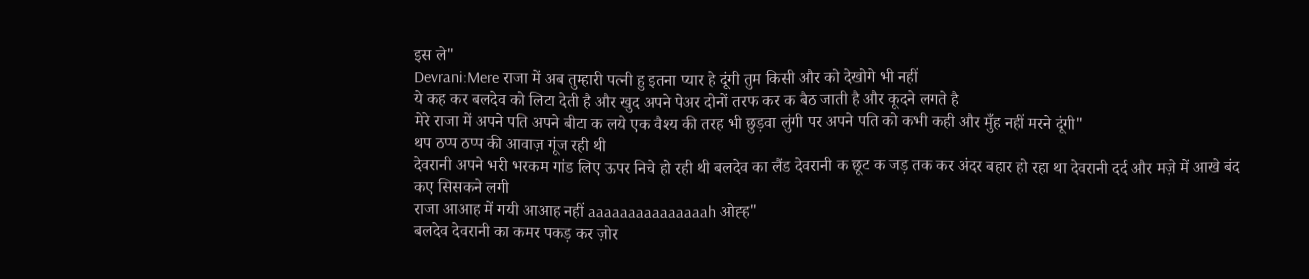इस ले"
Devrani:Mere राजा में अब तुम्हारी पत्नी हु इतना प्यार हे दूंगी तुम किसी और को देखोगे भी नहीं
ये कह कर बलदेव को लिटा देती है और खुद अपने पेअर दोनों तरफ कर क बैठ जाती है और कूदने लगते है
मेरे राजा में अपने पति अपने बीटा क लये एक वैश्य की तरह भी छुड़वा लुंगी पर अपने पति को कभी कही और मुँह नहीं मरने दूंगी"
थप ठप्प ठप्प की आवाज़ गूंज रही थी
देवरानी अपने भरी भरकम गांड लिए ऊपर निचे हो रही थी बलदेव का लैंड देवरानी क छूट क जड़ तक कर अंदर बहार हो रहा था देवरानी दर्द और मज़े में आखे बंद कए सिसकने लगी
राजा आआह में गयी आआह नहीं aaaaaaaaaaaaaaah ओह्ह"
बलदेव देवरानी का कमर पकड़ कर ज़ोर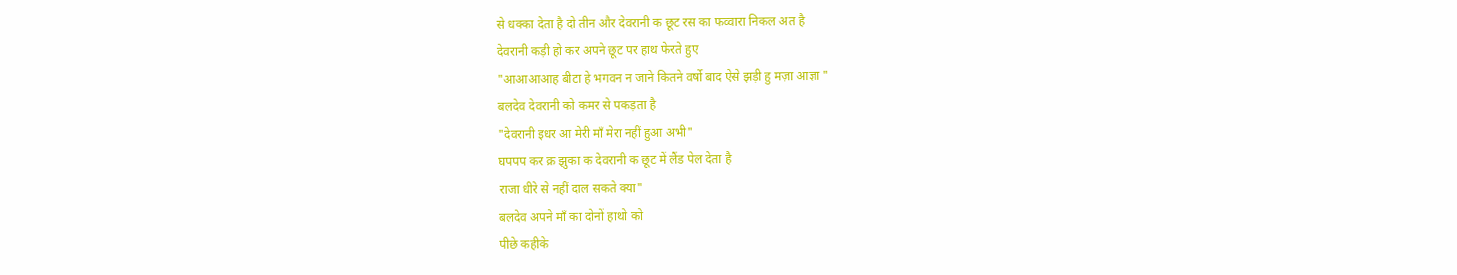से धक्का देता है दो तीन और देवरानी क छूट रस का फव्वारा निकल अत है
देवरानी कड़ी हो कर अपने छूट पर हाथ फेरते हुए
"आआआआह बीटा हे भगवन न जाने कितने वर्षो बाद ऐसे झड़ी हु मज़ा आज्ञा "
बलदेव देवरानी को कमर से पकड़ता है
"देवरानी इधर आ मेरी माँ मेरा नहीं हुआ अभी"
घपपप कर क्र झुका क देवरानी क छूट में लैंड पेल देता है
राजा धीरे से नहीं दाल सकते क्या"
बलदेव अपने माँ का दोनों हाथो को
पीछे कहीके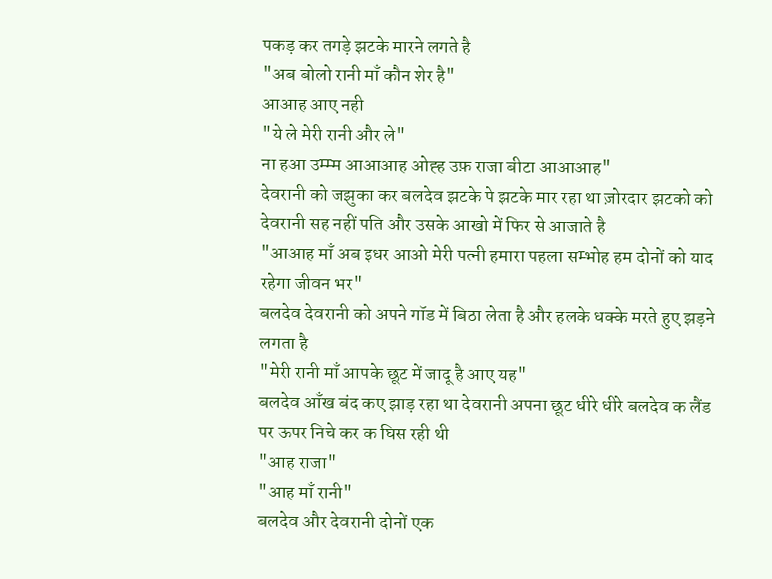पकड़ कर तगड़े झटके मारने लगते है
"अब बोलो रानी माँ कौन शेर है"
आआह आए नही
"ये ले मेरी रानी और ले"
ना हआ उम्म्म आआआह ओह्ह उफ़ राजा बीटा आआआह"
देवरानी को जझुका कर बलदेव झटके पे झटके मार रहा था ज़ोरदार झटको को देवरानी सह नहीं पति और उसके आखो में फिर से आजाते है
"आआह माँ अब इधर आओ मेरी पत्नी हमारा पहला सम्भोह हम दोनों को याद रहेगा जीवन भर"
बलदेव देवरानी को अपने गॉड में बिठा लेता है और हलके धक्के मरते हुए झड़ने लगता है
"मेरी रानी माँ आपके छूट में जादू है आए यह"
बलदेव आँख बंद कए झाड़ रहा था देवरानी अपना छूट धीरे धीरे बलदेव क लैंड पर ऊपर निचे कर क घिस रही थी
"आह राजा"
"आह माँ रानी"
बलदेव और देवरानी दोनों एक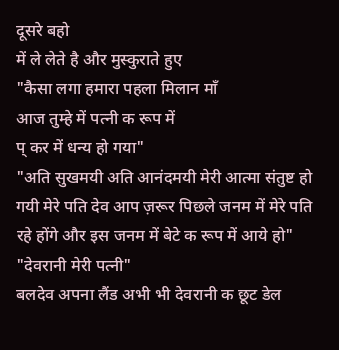दूसरे बहो
में ले लेते है और मुस्कुराते हुए
"कैसा लगा हमारा पहला मिलान माँ
आज तुम्हे में पत्नी क रूप में
प् कर में धन्य हो गया"
"अति सुखमयी अति आनंदमयी मेरी आत्मा संतुष्ट हो गयी मेरे पति देव आप ज़रूर पिछले जनम में मेरे पति रहे होंगे और इस जनम में बेटे क रूप में आये हो"
"देवरानी मेरी पत्नी"
बलदेव अपना लैंड अभी भी देवरानी क छूट डेल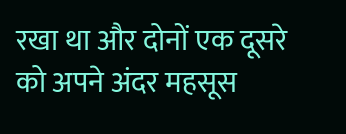रखा था और दोनों एक दूसरे को अपने अंदर महसूस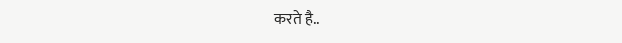करते है..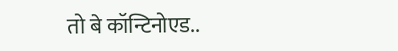तो बे कॉन्टिनोएड..